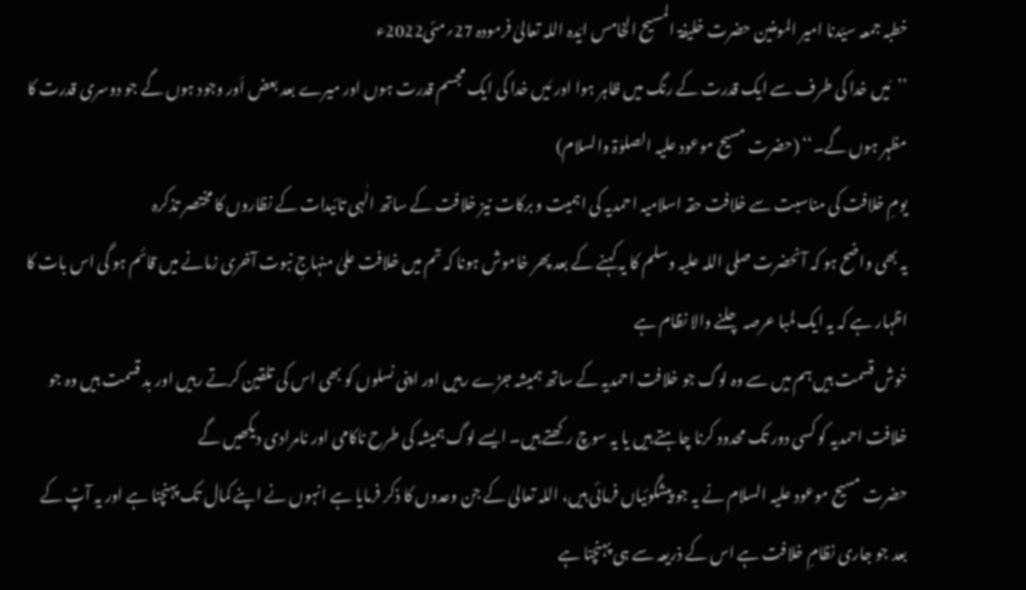خطبہ جمعہ سیّدنا امیر المومنین حضرت خلیفۃ المسیح الخامس ایّدہ اللہ تعالیٰ فرمودہ 27؍مئی2022ء
’’مَیں خدا کی طرف سے ایک قدرت کے رنگ میں ظاہر ہوا اور مَیں خدا کی ایک مجسم قدرت ہوں اور میرے بعد بعض اَور وجود ہوں گے جو دوسری قدرت کا مظہر ہوں گے۔‘‘ (حضرت مسیح موعود علیہ الصلوٰۃ والسلام)
یومِ خلافت کی مناسبت سے خلافت حقہ اسلامیہ احمدیہ کی اہمیت و برکات نیز خلافت کے ساتھ الٰہی تائیدات کے نظاروں کا مختصر تذکرہ
یہ بھی واضح ہو کہ آنحضرت صلی اللہ علیہ وسلم کا یہ کہنے کے بعد پھر خاموش ہونا کہ تم میں خلافت علیٰ منہاجِ نبوت آخری زمانے میں قائم ہو گی اس بات کا اظہار ہے کہ یہ ایک لمبا عرصہ چلنے والا نظام ہے
خوش قسمت ہیں ہم میں سے وہ لوگ جو خلافت احمدیہ کے ساتھ ہمیشہ جڑے رہیں اور اپنی نسلوں کو بھی اس کی تلقین کرتے رہیں اور بد قسمت ہیں وہ جو خلافت احمدیہ کو کسی دور تک محدود کرنا چاہتے ہیں یا یہ سوچ رکھتے ہیں۔ ایسے لوگ ہمیشہ کی طرح ناکامی اور نامرادی دیکھیں گے
حضرت مسیح موعود علیہ السلام نے یہ جو پیشگوئیاں فرمائی ہیں، اللہ تعالیٰ کے جن وعدوں کا ذکر فرمایا ہے انہوں نے اپنے کمال تک پہنچنا ہے اور یہ آپؑ کے بعد جو جاری نظامِ خلافت ہے اس کے ذریعہ سے ہی پہنچنا ہے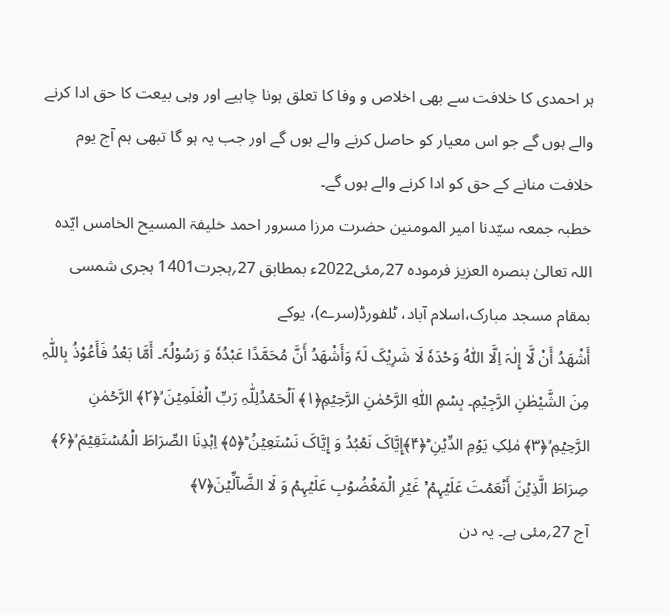ہر احمدی کا خلافت سے بھی اخلاص و وفا کا تعلق ہونا چاہیے اور وہی بیعت کا حق ادا کرنے والے ہوں گے جو اس معیار کو حاصل کرنے والے ہوں گے اور جب یہ ہو گا تبھی ہم آج یوم خلافت منانے کے حق کو ادا کرنے والے ہوں گے۔
خطبہ جمعہ سیّدنا امیر المومنین حضرت مرزا مسرور احمد خلیفۃ المسیح الخامس ایّدہ اللہ تعالیٰ بنصرہ العزیز فرمودہ 27؍مئی2022ء بمطابق 27؍ہجرت1401 ہجری شمسی بمقام مسجد مبارک،اسلام آباد، ٹلفورڈ(سرے)، یوکے
أَشْھَدُ أَنْ لَّا إِلٰہَ اِلَّا اللّٰہُ وَحْدَہٗ لَا شَرِيْکَ لَہٗ وَأَشْھَدُ أَنَّ مُحَمَّدًا عَبْدُہٗ وَ رَسُوْلُہٗ۔ أَمَّا بَعْدُ فَأَعُوْذُ بِاللّٰہِ مِنَ الشَّيْطٰنِ الرَّجِيْمِ۔ بِسۡمِ اللّٰہِ الرَّحۡمٰنِ الرَّحِیۡمِ﴿۱﴾ اَلۡحَمۡدُلِلّٰہِ رَبِّ الۡعٰلَمِیۡنَ ۙ﴿۲﴾ الرَّحۡمٰنِ الرَّحِیۡمِ ۙ﴿۳﴾ مٰلِکِ یَوۡمِ الدِّیۡنِ ؕ﴿۴﴾إِیَّاکَ نَعۡبُدُ وَ إِیَّاکَ نَسۡتَعِیۡنُ ؕ﴿۵﴾ اِہۡدِنَا الصِّرَاطَ الۡمُسۡتَقِیۡمَ ۙ﴿۶﴾ صِرَاطَ الَّذِیۡنَ أَنۡعَمۡتَ عَلَیۡہِمۡ ۬ۙ غَیۡرِ الۡمَغۡضُوۡبِ عَلَیۡہِمۡ وَ لَا الضَّآلِّیۡنَ﴿۷﴾
آج 27؍مئی ہے۔ یہ دن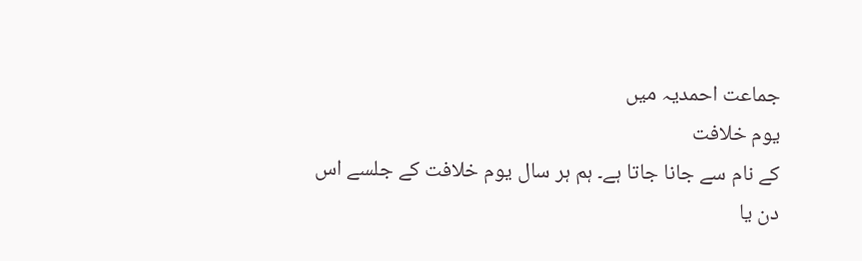جماعت احمدیہ میں
یوم خلافت
کے نام سے جانا جاتا ہے۔ ہم ہر سال یوم خلافت کے جلسے اس دن یا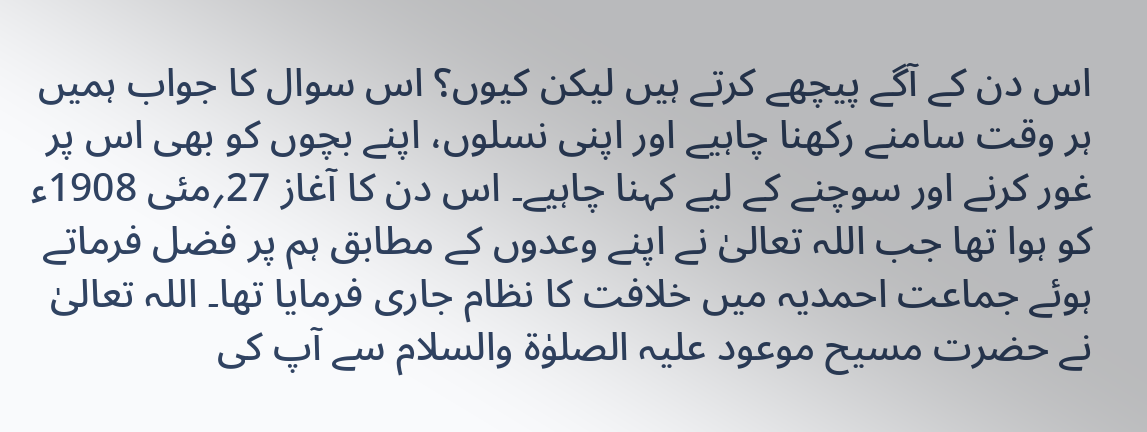اس دن کے آگے پیچھے کرتے ہیں لیکن کیوں؟ اس سوال کا جواب ہمیں ہر وقت سامنے رکھنا چاہیے اور اپنی نسلوں، اپنے بچوں کو بھی اس پر غور کرنے اور سوچنے کے لیے کہنا چاہیے۔ اس دن کا آغاز 27؍مئی 1908ء کو ہوا تھا جب اللہ تعالیٰ نے اپنے وعدوں کے مطابق ہم پر فضل فرماتے ہوئے جماعت احمدیہ میں خلافت کا نظام جاری فرمایا تھا۔ اللہ تعالیٰ نے حضرت مسیح موعود علیہ الصلوٰة والسلام سے آپ کی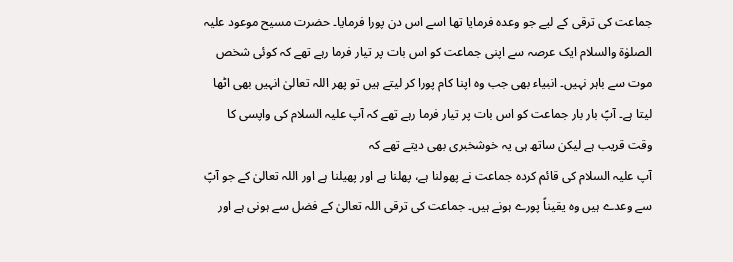جماعت کی ترقی کے لیے جو وعدہ فرمایا تھا اسے اس دن پورا فرمایا۔ حضرت مسیح موعود علیہ الصلوٰة والسلام ایک عرصہ سے اپنی جماعت کو اس بات پر تیار فرما رہے تھے کہ کوئی شخص موت سے باہر نہیں۔ انبیاء بھی جب وہ اپنا کام پورا کر لیتے ہیں تو پھر اللہ تعالیٰ انہیں بھی اٹھا لیتا ہے۔ آپؑ بار بار جماعت کو اس بات پر تیار فرما رہے تھے کہ آپ علیہ السلام کی واپسی کا وقت قریب ہے لیکن ساتھ ہی یہ خوشخبری بھی دیتے تھے کہ
آپ علیہ السلام کی قائم کردہ جماعت نے پھولنا ہے، پھلنا ہے اور پھیلنا ہے اور اللہ تعالیٰ کے جو آپؑ سے وعدے ہیں وہ یقیناً پورے ہونے ہیں۔ جماعت کی ترقی اللہ تعالیٰ کے فضل سے ہونی ہے اور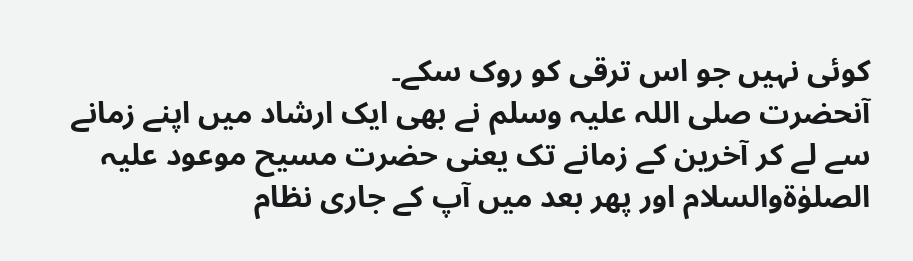کوئی نہیں جو اس ترقی کو روک سکے۔
آنحضرت صلی اللہ علیہ وسلم نے بھی ایک ارشاد میں اپنے زمانے سے لے کر آخرین کے زمانے تک یعنی حضرت مسیح موعود علیہ الصلوٰةوالسلام اور پھر بعد میں آپ کے جاری نظام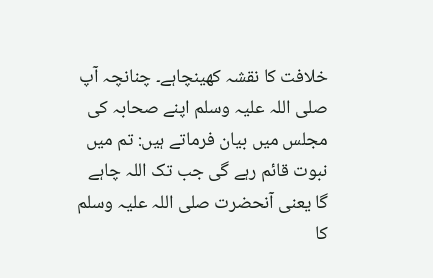خلافت کا نقشہ کھینچاہے۔ چنانچہ آپ صلی اللہ علیہ وسلم اپنے صحابہ کی مجلس میں بیان فرماتے ہیں: تم میں نبوت قائم رہے گی جب تک اللہ چاہے گا یعنی آنحضرت صلی اللہ علیہ وسلم کا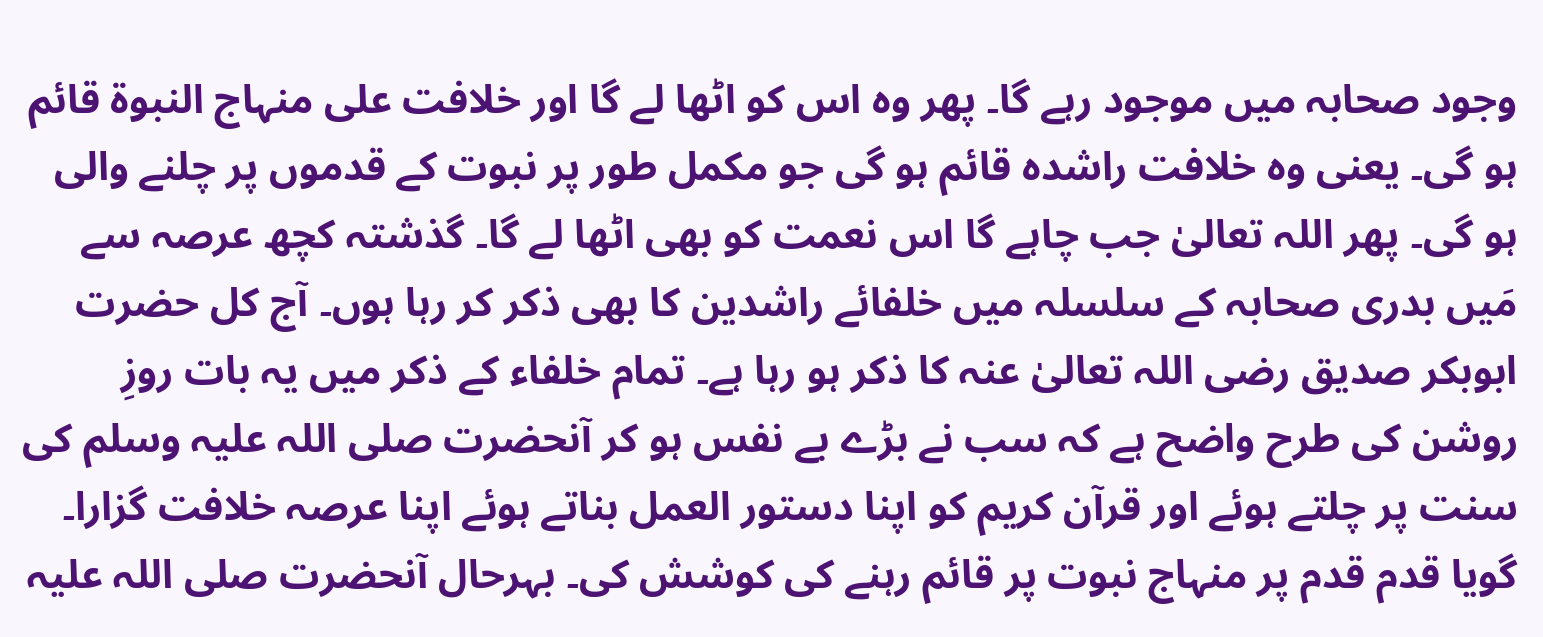وجود صحابہ میں موجود رہے گا۔ پھر وہ اس کو اٹھا لے گا اور خلافت علی منہاج النبوۃ قائم ہو گی۔ یعنی وہ خلافت راشدہ قائم ہو گی جو مکمل طور پر نبوت کے قدموں پر چلنے والی ہو گی۔ پھر اللہ تعالیٰ جب چاہے گا اس نعمت کو بھی اٹھا لے گا۔ گذشتہ کچھ عرصہ سے مَیں بدری صحابہ کے سلسلہ میں خلفائے راشدین کا بھی ذکر کر رہا ہوں۔ آج کل حضرت ابوبکر صدیق رضی اللہ تعالیٰ عنہ کا ذکر ہو رہا ہے۔ تمام خلفاء کے ذکر میں یہ بات روزِ روشن کی طرح واضح ہے کہ سب نے بڑے بے نفس ہو کر آنحضرت صلی اللہ علیہ وسلم کی سنت پر چلتے ہوئے اور قرآن کریم کو اپنا دستور العمل بناتے ہوئے اپنا عرصہ خلافت گزارا۔ گویا قدم قدم پر منہاج نبوت پر قائم رہنے کی کوشش کی۔ بہرحال آنحضرت صلی اللہ علیہ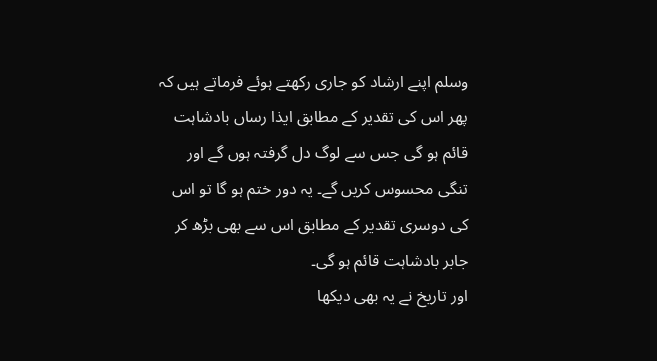وسلم اپنے ارشاد کو جاری رکھتے ہوئے فرماتے ہیں کہ پھر اس کی تقدیر کے مطابق ایذا رساں بادشاہت قائم ہو گی جس سے لوگ دل گرفتہ ہوں گے اور تنگی محسوس کریں گے۔ یہ دور ختم ہو گا تو اس کی دوسری تقدیر کے مطابق اس سے بھی بڑھ کر جابر بادشاہت قائم ہو گی۔
اور تاریخ نے یہ بھی دیکھا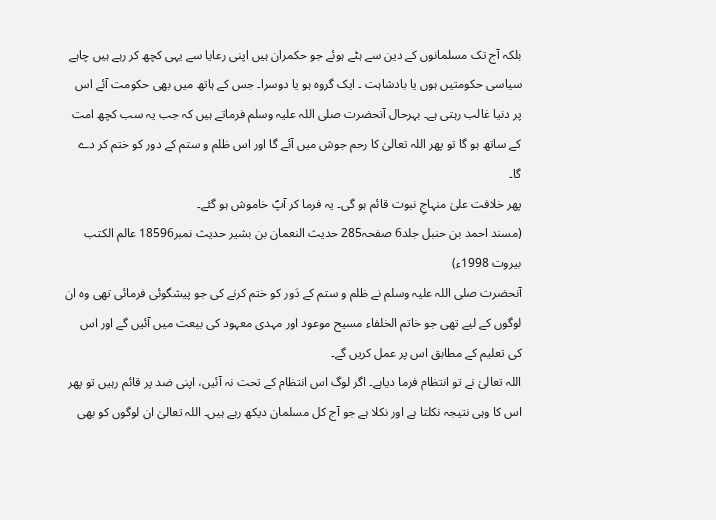بلکہ آج تک مسلمانوں کے دین سے ہٹے ہوئے جو حکمران ہیں اپنی رعایا سے یہی کچھ کر رہے ہیں چاہے سیاسی حکومتیں ہوں یا بادشاہت ۔ ایک گروہ ہو یا دوسرا۔ جس کے ہاتھ میں بھی حکومت آئے اس پر دنیا غالب رہتی ہے۔ بہرحال آنحضرت صلی اللہ علیہ وسلم فرماتے ہیں کہ جب یہ سب کچھ امت کے ساتھ ہو گا تو پھر اللہ تعالیٰ کا رحم جوش میں آئے گا اور اس ظلم و ستم کے دور کو ختم کر دے گا۔
پھر خلافت علیٰ منہاجِ نبوت قائم ہو گی۔ یہ فرما کر آپؐ خاموش ہو گئے۔
(مسند احمد بن حنبل جلد6 صفحہ285 حدیث النعمان بن بشیر حدیث نمبر18596 عالم الکتب بیروت 1998ء)
آنحضرت صلی اللہ علیہ وسلم نے ظلم و ستم کے دَور کو ختم کرنے کی جو پیشگوئی فرمائی تھی وہ ان لوگوں کے لیے تھی جو خاتم الخلفاء مسیح موعود اور مہدی معہود کی بیعت میں آئیں گے اور اس کی تعلیم کے مطابق اس پر عمل کریں گے۔
اللہ تعالیٰ نے تو انتظام فرما دیاہے۔ اگر لوگ اس انتظام کے تحت نہ آئیں، اپنی ضد پر قائم رہیں تو پھر اس کا وہی نتیجہ نکلتا ہے اور نکلا ہے جو آج کل مسلمان دیکھ رہے ہیں۔ اللہ تعالیٰ ان لوگوں کو بھی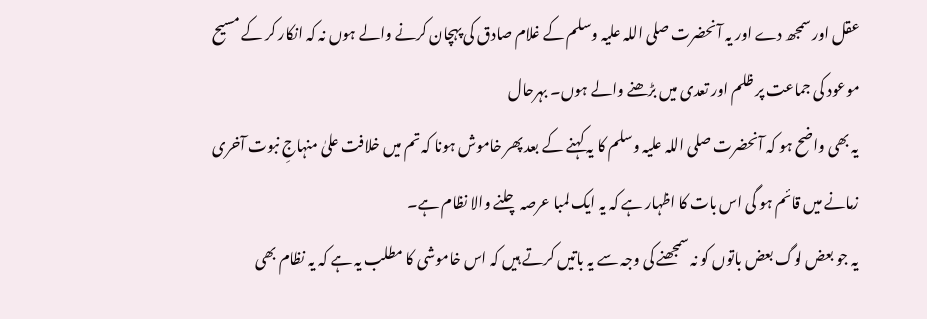عقل اور سمجھ دے اور یہ آنحضرت صلی اللہ علیہ وسلم کے غلام صادق کی پہچان کرنے والے ہوں نہ کہ انکار کر کے مسیح موعود کی جماعت پر ظلم اور تعدی میں بڑھنے والے ہوں۔ بہرحال
یہ بھی واضح ہو کہ آنحضرت صلی اللہ علیہ وسلم کا یہ کہنے کے بعد پھر خاموش ہونا کہ تم میں خلافت علیٰ منہاجِ نبوت آخری زمانے میں قائم ہو گی اس بات کا اظہار ہے کہ یہ ایک لمبا عرصہ چلنے والا نظام ہے۔
یہ جو بعض لوگ بعض باتوں کو نہ سمجھنے کی وجہ سے یہ باتیں کرتے ہیں کہ اس خاموشی کا مطلب یہ ہے کہ یہ نظام بھی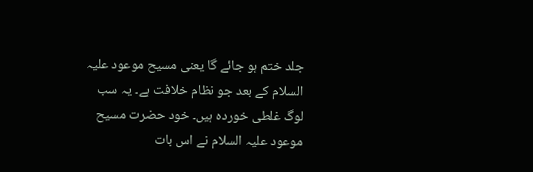جلد ختم ہو جائے گا یعنی مسیح موعود علیہ السلام کے بعد جو نظام خلافت ہے۔ یہ سب لوگ غلطی خوردہ ہیں۔ خود حضرت مسیح موعود علیہ السلام نے اس بات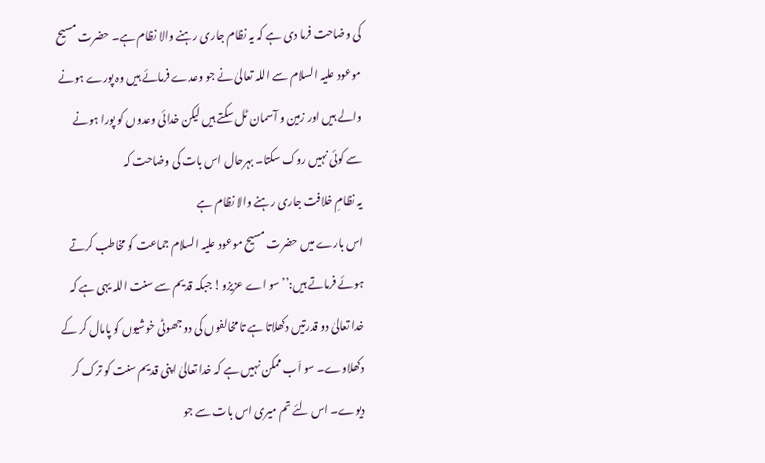کی وضاحت فرما دی ہے کہ یہ نظام جاری رہنے والا نظام ہے۔ حضرت مسیح موعود علیہ السلام سے اللہ تعالیٰ نے جو وعدے فرمائے ہیں وہ پورے ہونے والے ہیں اور زمین و آسمان ٹل سکتے ہیں لیکن خدائی وعدوں کو پورا ہونے سے کوئی نہیں روک سکتا۔ بہرحال اس بات کی وضاحت کہ
یہ نظامِ خلافت جاری رہنے والا نظام ہے
اس بارے میں حضرت مسیح موعود علیہ السلام جماعت کو مخاطب کرتے ہوئے فرماتے ہیں:’’سو اے عزیزو! جبکہ قدیم سے سنت اللہ یہی ہے کہ خدا تعالیٰ دو قدرتیں دکھلاتا ہے تا مخالفوں کی دو جھوٹی خوشیوں کو پامال کر کے دکھلاوے۔ سو اَب ممکن نہیں ہے کہ خدا تعالیٰ اپنی قدیم سنت کو ترک کر دیوے۔ اس لئے تم میری اس بات سے جو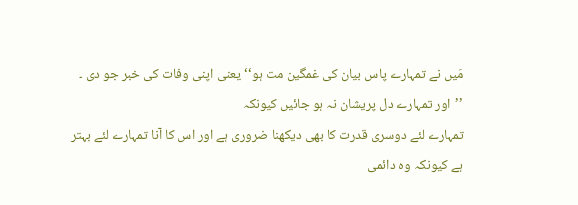مَیں نے تمہارے پاس بیان کی غمگین مت ہو‘‘ یعنی اپنی وفات کی خبر جو دی ۔ ’’اور تمہارے دل پریشان نہ ہو جائیں کیونکہ
تمہارے لئے دوسری قدرت کا بھی دیکھنا ضروری ہے اور اس کا آنا تمہارے لئے بہتر ہے کیونکہ وہ دائمی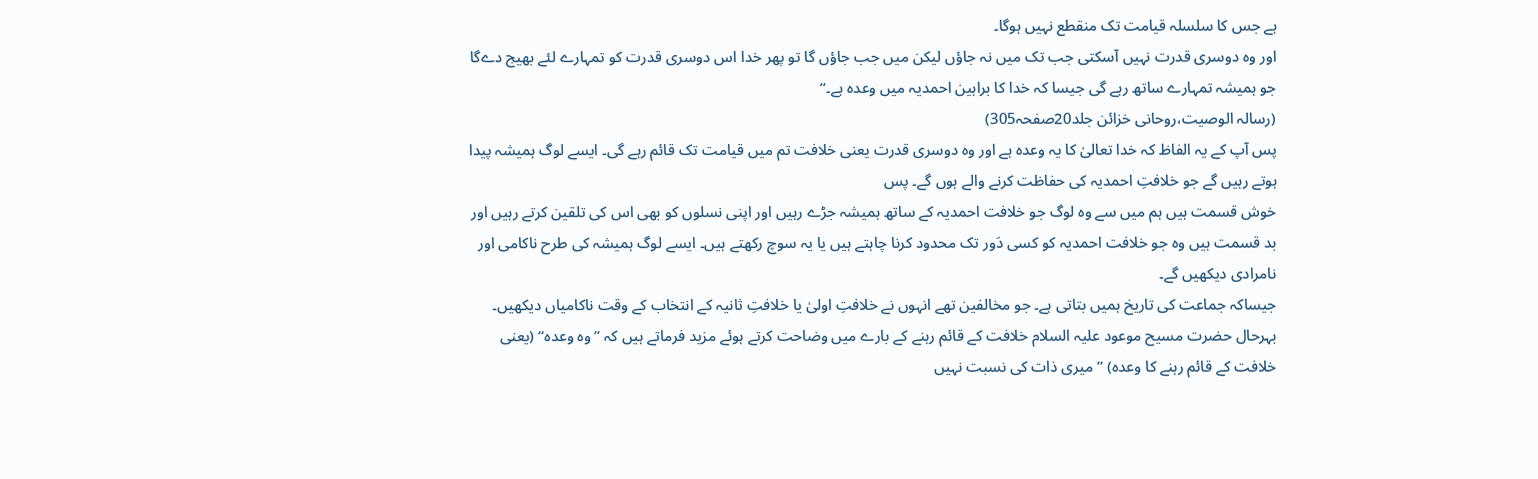ہے جس کا سلسلہ قیامت تک منقطع نہیں ہوگا۔
اور وہ دوسری قدرت نہیں آسکتی جب تک میں نہ جاؤں لیکن میں جب جاؤں گا تو پھر خدا اس دوسری قدرت کو تمہارے لئے بھیج دےگا جو ہمیشہ تمہارے ساتھ رہے گی جیسا کہ خدا کا براہین احمدیہ میں وعدہ ہے۔‘‘
(رسالہ الوصیت،روحانی خزائن جلد20صفحہ305)
پس آپ کے یہ الفاظ کہ خدا تعالیٰ کا یہ وعدہ ہے اور وہ دوسری قدرت یعنی خلافت تم میں قیامت تک قائم رہے گی۔ ایسے لوگ ہمیشہ پیدا ہوتے رہیں گے جو خلافتِ احمدیہ کی حفاظت کرنے والے ہوں گے۔ پس
خوش قسمت ہیں ہم میں سے وہ لوگ جو خلافت احمدیہ کے ساتھ ہمیشہ جڑے رہیں اور اپنی نسلوں کو بھی اس کی تلقین کرتے رہیں اور بد قسمت ہیں وہ جو خلافت احمدیہ کو کسی دَور تک محدود کرنا چاہتے ہیں یا یہ سوچ رکھتے ہیں۔ ایسے لوگ ہمیشہ کی طرح ناکامی اور نامرادی دیکھیں گے۔
جیساکہ جماعت کی تاریخ ہمیں بتاتی ہے۔ جو مخالفین تھے انہوں نے خلافتِ اولیٰ یا خلافتِ ثانیہ کے انتخاب کے وقت ناکامیاں دیکھیں۔
بہرحال حضرت مسیح موعود علیہ السلام خلافت کے قائم رہنے کے بارے میں وضاحت کرتے ہوئے مزید فرماتے ہیں کہ ’’وہ وعدہ‘‘ (یعنی خلافت کے قائم رہنے کا وعدہ) ’’میری ذات کی نسبت نہیں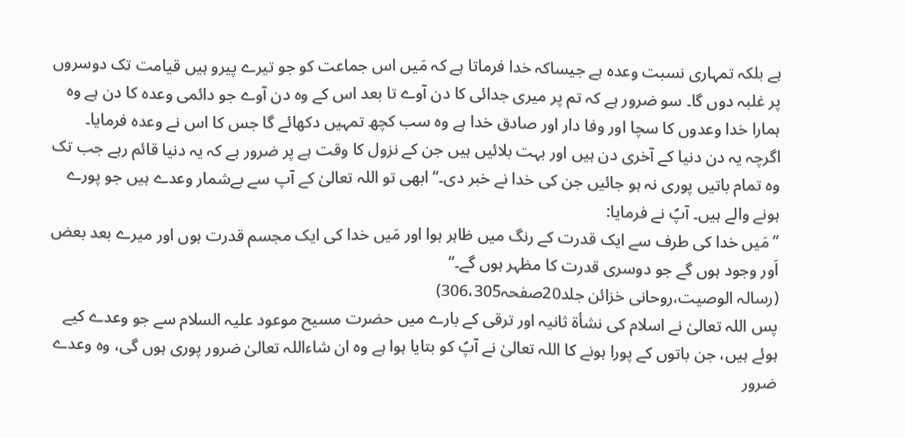ہے بلکہ تمہاری نسبت وعدہ ہے جیساکہ خدا فرماتا ہے کہ مَیں اس جماعت کو جو تیرے پیرو ہیں قیامت تک دوسروں پر غلبہ دوں گا۔ سو ضرور ہے کہ تم پر میری جدائی کا دن آوے تا بعد اس کے وہ دن آوے جو دائمی وعدہ کا دن ہے وہ ہمارا خدا وعدوں کا سچا اور وفا دار اور صادق خدا ہے وہ سب کچھ تمہیں دکھائے گا جس کا اس نے وعدہ فرمایا۔ اگرچہ یہ دن دنیا کے آخری دن ہیں اور بہت بلائیں ہیں جن کے نزول کا وقت ہے پر ضرور ہے کہ یہ دنیا قائم رہے جب تک وہ تمام باتیں پوری نہ ہو جائیں جن کی خدا نے خبر دی۔‘‘ ابھی تو اللہ تعالیٰ کے آپ سے بےشمار وعدے ہیں جو پورے ہونے والے ہیں۔ آپؑ نے فرمایا:
’’مَیں خدا کی طرف سے ایک قدرت کے رنگ میں ظاہر ہوا اور مَیں خدا کی ایک مجسم قدرت ہوں اور میرے بعد بعض اَور وجود ہوں گے جو دوسری قدرت کا مظہر ہوں گے۔‘‘
(رسالہ الوصیت،روحانی خزائن جلد20صفحہ306،305)
پس اللہ تعالیٰ نے اسلام کی نشأة ثانیہ اور ترقی کے بارے میں حضرت مسیح موعود علیہ السلام سے جو وعدے کیے ہوئے ہیں، جن باتوں کے پورا ہونے کا اللہ تعالیٰ نے آپؑ کو بتایا ہوا ہے وہ ان شاءاللہ تعالیٰ ضرور پوری ہوں گی، وہ وعدے ضرور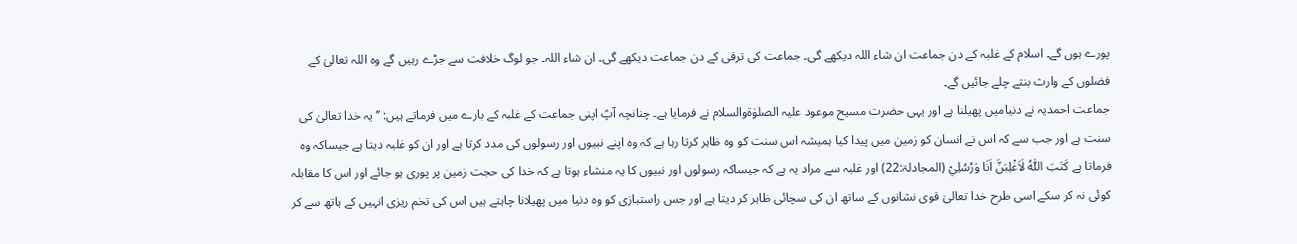پورے ہوں گے۔ اسلام کے غلبہ کے دن جماعت ان شاء اللہ دیکھے گی۔ جماعت کی ترقی کے دن جماعت دیکھے گی۔ ان شاء اللہ۔ جو لوگ خلافت سے جڑے رہیں گے وہ اللہ تعالیٰ کے فضلوں کے وارث بنتے چلے جائیں گے۔
جماعت احمدیہ نے دنیامیں پھیلنا ہے اور یہی حضرت مسیح موعود علیہ الصلوٰةوالسلام نے فرمایا ہے۔ چنانچہ آپؑ اپنی جماعت کے غلبہ کے بارے میں فرماتے ہیں: ’’یہ خدا تعالیٰ کی سنت ہے اور جب سے کہ اس نے انسان کو زمین میں پیدا کیا ہمیشہ اس سنت کو وہ ظاہر کرتا رہا ہے کہ وہ اپنے نبیوں اور رسولوں کی مدد کرتا ہے اور ان کو غلبہ دیتا ہے جیساکہ وہ فرماتا ہے كَتَبَ اللّٰهُ لَاَغْلِبَنَّ اَنَا وَرُسُلِيْ (المجادلۃ:22) اور غلبہ سے مراد یہ ہے کہ جیساکہ رسولوں اور نبیوں کا یہ منشاء ہوتا ہے کہ خدا کی حجت زمین پر پوری ہو جائے اور اس کا مقابلہ کوئی نہ کر سکے اسی طرح خدا تعالیٰ قوی نشانوں کے ساتھ ان کی سچائی ظاہر کر دیتا ہے اور جس راستبازی کو وہ دنیا میں پھیلانا چاہتے ہیں اس کی تخم ریزی انہیں کے ہاتھ سے کر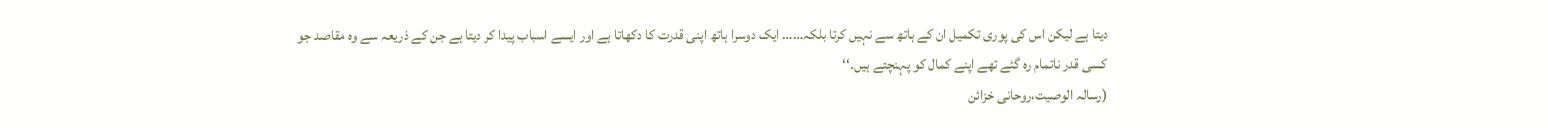دیتا ہے لیکن اس کی پوری تکمیل ان کے ہاتھ سے نہیں کرتا بلکہ…… ایک دوسرا ہاتھ اپنی قدرت کا دکھاتا ہے اور ایسے اسباب پیدا کر دیتا ہے جن کے ذریعہ سے وہ مقاصد جو کسی قدر ناتمام رہ گئے تھے اپنے کمال کو پہنچتے ہیں۔‘‘
(رسالہ الوصیت،روحانی خزائن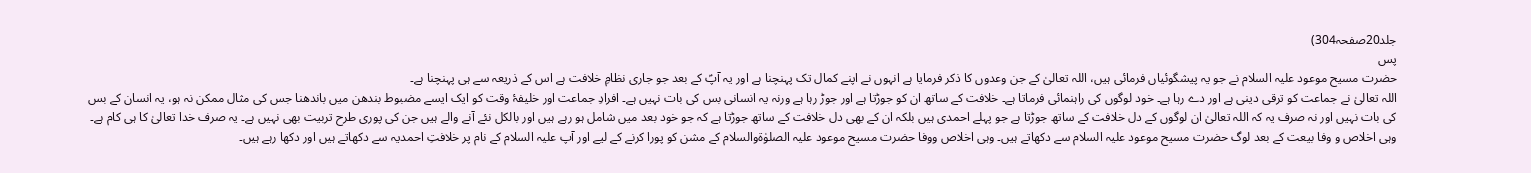جلد20صفحہ304)
پس
حضرت مسیح موعود علیہ السلام نے جو یہ پیشگوئیاں فرمائی ہیں، اللہ تعالیٰ کے جن وعدوں کا ذکر فرمایا ہے انہوں نے اپنے کمال تک پہنچنا ہے اور یہ آپؑ کے بعد جو جاری نظامِ خلافت ہے اس کے ذریعہ سے ہی پہنچنا ہے۔
اللہ تعالیٰ نے جماعت کو ترقی دینی ہے اور دے رہا ہے۔ خود لوگوں کی راہنمائی فرماتا ہے۔ خلافت کے ساتھ ان کو جوڑتا ہے اور جوڑ رہا ہے ورنہ یہ انسانی بس کی بات نہیں ہے۔ افرادِ جماعت اور خلیفۂ وقت کو ایک ایسے مضبوط بندھن میں باندھنا جس کی مثال ممکن نہ ہو، یہ انسان کے بس کی بات نہیں اور نہ صرف یہ کہ اللہ تعالیٰ ان لوگوں کے دل خلافت کے ساتھ جوڑتا ہے جو پہلے احمدی ہیں بلکہ ان کے بھی دل خلافت کے ساتھ جوڑتا ہے کہ جو خود بعد میں شامل ہو رہے ہیں اور بالکل نئے آنے والے ہیں جن کی پوری طرح تربیت بھی نہیں ہے۔ یہ صرف خدا تعالیٰ کا ہی کام ہے۔ وہی اخلاص و وفا بیعت کے بعد لوگ حضرت مسیح موعود علیہ السلام سے دکھاتے ہیں۔ وہی اخلاص ووفا حضرت مسیح موعود علیہ الصلوٰةوالسلام کے مشن کو پورا کرنے کے لیے اور آپ علیہ السلام کے نام پر خلافتِ احمدیہ سے دکھاتے ہیں اور دکھا رہے ہیں۔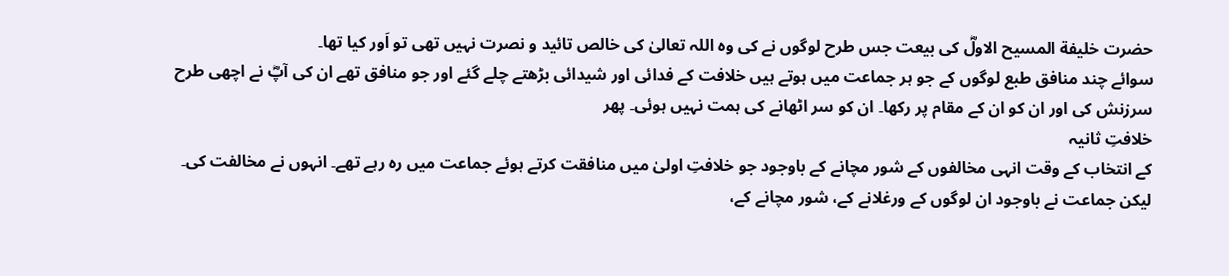حضرت خلیفة المسیح الاولؓ کی بیعت جس طرح لوگوں نے کی وہ اللہ تعالیٰ کی خالص تائید و نصرت نہیں تھی تو اَور کیا تھا۔
سوائے چند منافق طبع لوگوں کے جو ہر جماعت میں ہوتے ہیں خلافت کے فدائی اور شیدائی بڑھتے چلے گئے اور جو منافق تھے ان کی آپؓ نے اچھی طرح سرزنش کی اور ان کو ان کے مقام پر رکھا۔ ان کو سر اٹھانے کی ہمت نہیں ہوئی۔ پھر
خلافتِ ثانیہ
کے انتخاب کے وقت انہی مخالفوں کے شور مچانے کے باوجود جو خلافتِ اولیٰ میں منافقت کرتے ہوئے جماعت میں رہ رہے تھے۔ انہوں نے مخالفت کی۔ لیکن جماعت نے باوجود ان لوگوں کے ورغلانے کے، شور مچانے کے،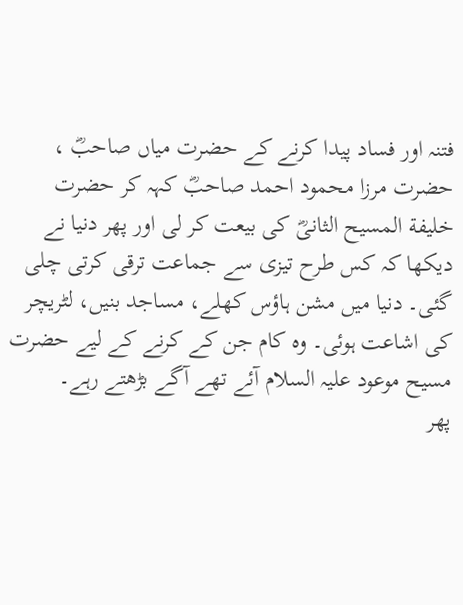فتنہ اور فساد پیدا کرنے کے حضرت میاں صاحبؓ ، حضرت مرزا محمود احمد صاحبؓ کہہ کر حضرت خلیفة المسیح الثانیؓ کی بیعت کر لی اور پھر دنیا نے دیکھا کہ کس طرح تیزی سے جماعت ترقی کرتی چلی گئی۔ دنیا میں مشن ہاؤس کھلے، مساجد بنیں، لٹریچر کی اشاعت ہوئی۔ وہ کام جن کے کرنے کے لیے حضرت مسیح موعود علیہ السلام آئے تھے آگے بڑھتے رہے۔
پھر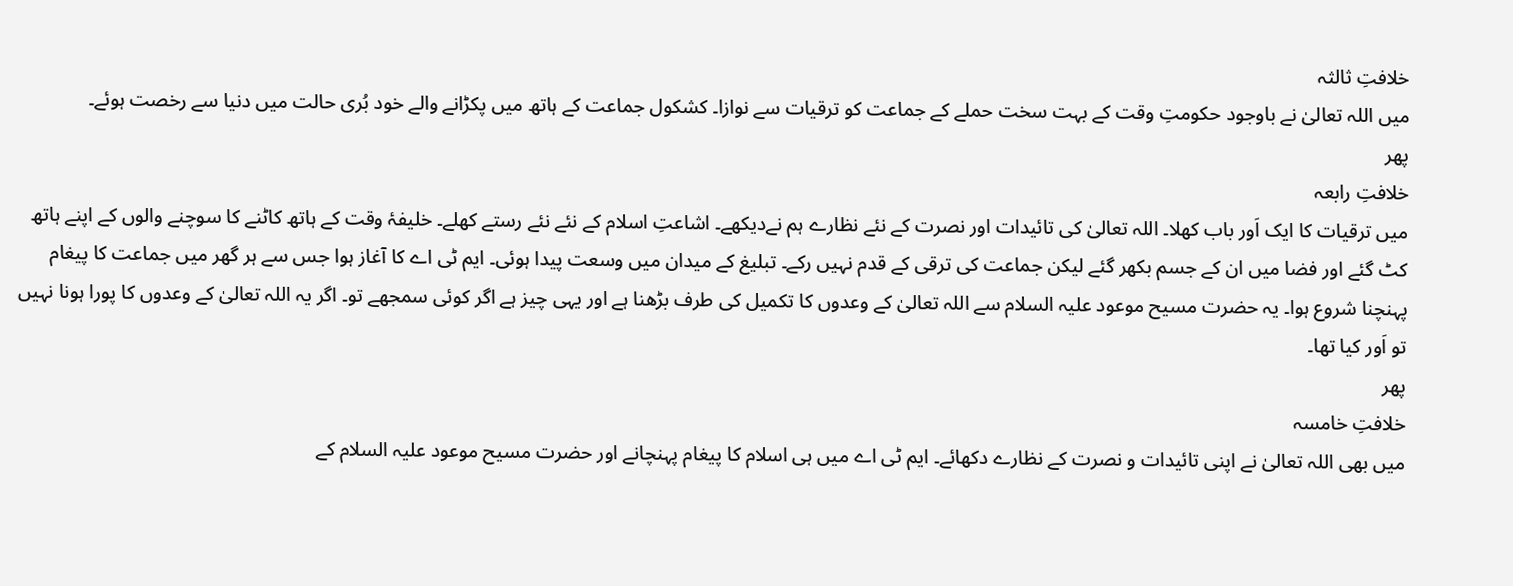خلافتِ ثالثہ
میں اللہ تعالیٰ نے باوجود حکومتِ وقت کے بہت سخت حملے کے جماعت کو ترقیات سے نوازا۔ کشکول جماعت کے ہاتھ میں پکڑانے والے خود بُری حالت میں دنیا سے رخصت ہوئے۔
پھر
خلافتِ رابعہ
میں ترقیات کا ایک اَور باب کھلا۔ اللہ تعالیٰ کی تائیدات اور نصرت کے نئے نظارے ہم نےدیکھے۔ اشاعتِ اسلام کے نئے نئے رستے کھلے۔ خلیفۂ وقت کے ہاتھ کاٹنے کا سوچنے والوں کے اپنے ہاتھ کٹ گئے اور فضا میں ان کے جسم بکھر گئے لیکن جماعت کی ترقی کے قدم نہیں رکے۔ تبلیغ کے میدان میں وسعت پیدا ہوئی۔ ایم ٹی اے کا آغاز ہوا جس سے ہر گھر میں جماعت کا پیغام پہنچنا شروع ہوا۔ یہ حضرت مسیح موعود علیہ السلام سے اللہ تعالیٰ کے وعدوں کا تکمیل کی طرف بڑھنا ہے اور یہی چیز ہے اگر کوئی سمجھے تو۔ اگر یہ اللہ تعالیٰ کے وعدوں کا پورا ہونا نہیں تو اَور کیا تھا۔
پھر
خلافتِ خامسہ
میں بھی اللہ تعالیٰ نے اپنی تائیدات و نصرت کے نظارے دکھائے۔ ایم ٹی اے میں ہی اسلام کا پیغام پہنچانے اور حضرت مسیح موعود علیہ السلام کے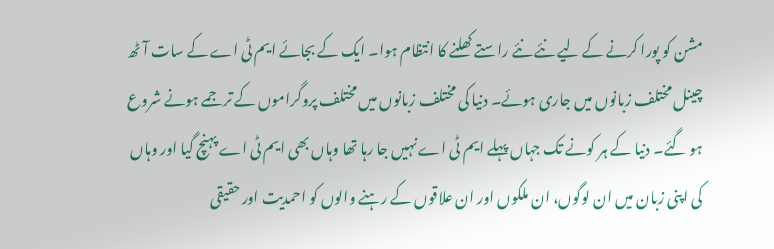مشن کو پورا کرنے کے لیے نئے نئے راستے کھلنے کا انتظام ہوا۔ ایک کے بجائے ایم ٹی اے کے سات آٹھ چینل مختلف زبانوں میں جاری ہوئے۔ دنیا کی مختلف زبانوں میں مختلف پروگراموں کے ترجمے ہونے شروع ہو گئے۔ دنیا کے ہر کونے تک جہاں پہلے ایم ٹی اے نہیں جا رہا تھا وہاں بھی ایم ٹی اے پہنچ گیا اور وہاں کی اپنی زبان میں ان لوگوں، ان ملکوں اور ان علاقوں کے رہنے والوں کو احمدیت اور حقیقی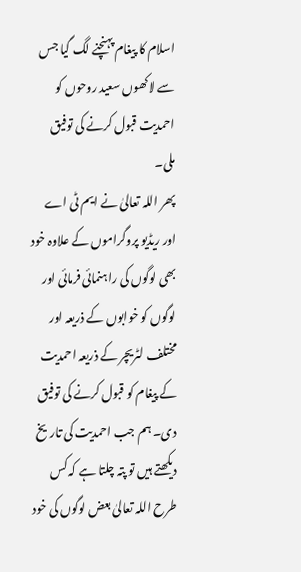اسلام کا پیغام پہنچنے لگ گیا جس سے لاکھوں سعید روحوں کو احمدیت قبول کرنے کی توفیق ملی۔
پھر اللہ تعالیٰ نے ایم ٹی اے اور ریڈیو پروگراموں کے علاوہ خود بھی لوگوں کی راہنمائی فرمائی اور لوگوں کو خوابوں کے ذریعہ اور مختلف لٹریچر کے ذریعہ احمدیت کے پیغام کو قبول کرنے کی توفیق دی۔ ہم جب احمدیت کی تاریخ دیکھتے ہیں تو پتہ چلتا ہے کہ کس طرح اللہ تعالیٰ بعض لوگوں کی خود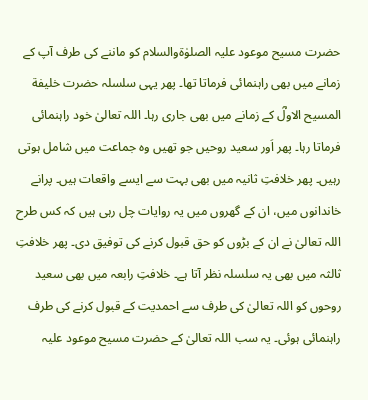حضرت مسیح موعود علیہ الصلوٰةوالسلام کو ماننے کی طرف آپ کے زمانے میں بھی راہنمائی فرماتا تھا۔ پھر یہی سلسلہ حضرت خلیفة المسیح الاولؓ کے زمانے میں بھی جاری رہا۔ اللہ تعالیٰ خود راہنمائی فرماتا رہا۔ پھر اَور سعید روحیں جو تھیں وہ جماعت میں شامل ہوتی رہیں۔ پھر خلافتِ ثانیہ میں بھی بہت سے ایسے واقعات ہیں۔ پرانے خاندانوں میں، ان کے گھروں میں یہ روایات چل رہی ہیں کہ کس طرح اللہ تعالیٰ نے ان کے بڑوں کو حق قبول کرنے کی توفیق دی۔ پھر خلافتِ ثالثہ میں بھی یہ سلسلہ نظر آتا ہے۔ خلافتِ رابعہ میں بھی سعید روحوں کو اللہ تعالیٰ کی طرف سے احمدیت کے قبول کرنے کی طرف راہنمائی ہوئی۔ یہ سب اللہ تعالیٰ کے حضرت مسیح موعود علیہ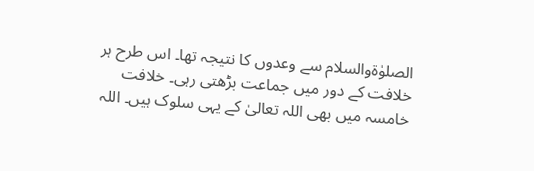الصلوٰةوالسلام سے وعدوں کا نتیجہ تھا۔ اس طرح ہر خلافت کے دور میں جماعت بڑھتی رہی۔ خلافت خامسہ میں بھی اللہ تعالیٰ کے یہی سلوک ہیں۔ اللہ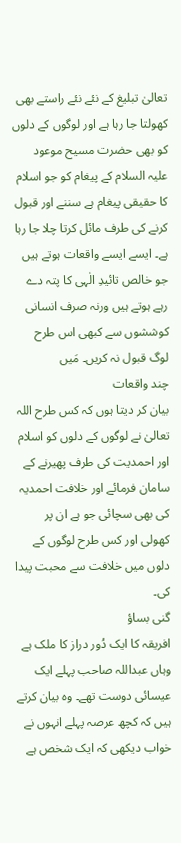تعالیٰ تبلیغ کے نئے نئے راستے بھی کھولتا جا رہا ہے اور لوگوں کے دلوں کو بھی حضرت مسیح موعود علیہ السلام کے پیغام کو جو اسلام کا حقیقی پیغام ہے سننے اور قبول کرنے کی طرف مائل کرتا چلا جا رہا ہے۔ ایسے ایسے واقعات ہوتے ہیں جو خالص تائیدِ الٰہی کا پتہ دے رہے ہوتے ہیں ورنہ صرف انسانی کوششوں سے کبھی اس طرح لوگ قبول نہ کریں۔ مَیں
چند واقعات
بیان کر دیتا ہوں کہ کس طرح اللہ تعالیٰ نے لوگوں کے دلوں کو اسلام اور احمدیت کی طرف پھیرنے کے سامان فرمائے اور خلافت احمدیہ کی بھی سچائی جو ہے ان پر کھولی اور کس طرح لوگوں کے دلوں میں خلافت سے محبت پیدا کی۔
گنی بساؤ
افریقہ کا ایک دُور دراز کا ملک ہے وہاں عبداللہ صاحب پہلے ایک عیسائی دوست تھے۔ وہ بیان کرتے ہیں کہ کچھ عرصہ پہلے انہوں نے خواب دیکھی کہ ایک شخص ہے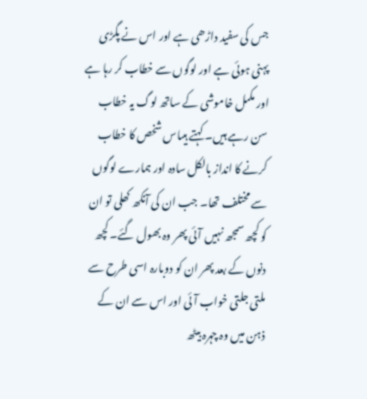جس کی سفید داڑھی ہے اور اس نے پگڑی پہنی ہوئی ہے اور لوگوں سے خطاب کر رہا ہے اور مکمل خاموشی کے ساتھ لوگ یہ خطاب سن رہے ہیں۔ کہتے ہیںاس شخص کا خطاب کرنے کا انداز بالکل سادہ اور ہمارے لوگوں سے مختلف تھا۔ جب ان کی آنکھ کھلی تو ان کو کچھ سمجھ نہیں آئی پھر وہ بھول گئے۔ کچھ دنوں کے بعد پھر ان کو دوبارہ اسی طرح سے ملتی جلتی خواب آئی اور اس سے ان کے ذہن میں وہ چہرہ بیٹھ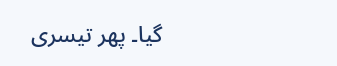گیا۔ پھر تیسری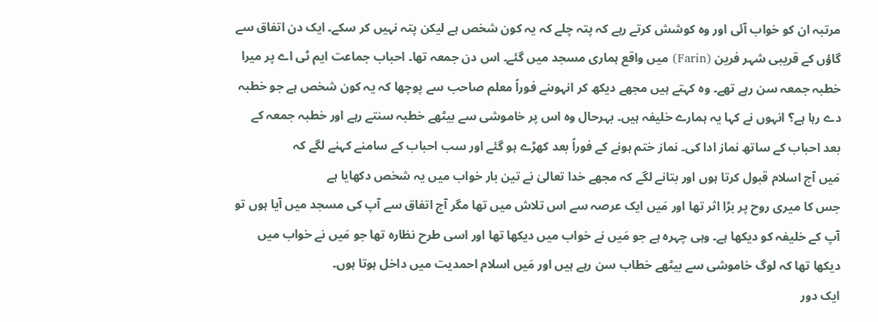مرتبہ ان کو خواب آئی اور وہ کوشش کرتے رہے کہ پتہ چلے کہ یہ کون شخص ہے لیکن پتہ نہیں کر سکے۔ ایک دن اتفاق سے گاؤں کے قریبی شہر فرین (Farin) میں واقع ہماری مسجد میں گئے۔ اس دن جمعہ تھا۔ احباب جماعت ایم ٹی اے پر میرا خطبہ جمعہ سن رہے تھے۔ وہ کہتے ہیں مجھے دیکھ کر انہوںنے فوراً معلم صاحب سے پوچھا کہ یہ کون شخص ہے جو خطبہ دے رہا ہے؟ انہوں نے کہا یہ ہمارے خلیفہ ہیں۔ بہرحال وہ اس پر خاموشی سے بیٹھے خطبہ سنتے رہے اور خطبہ جمعہ کے بعد احباب کے ساتھ نماز ادا کی۔ نماز ختم ہونے کے فوراً بعد کھڑے ہو گئے اور سب احباب کے سامنے کہنے لگے کہ
مَیں آج اسلام قبول کرتا ہوں اور بتانے لگے کہ مجھے خدا تعالیٰ نے تین بار خواب میں یہ شخص دکھایا ہے
جس کا میری روح پر بڑا اثر تھا اور مَیں ایک عرصہ سے اس تلاش میں تھا مگر آج اتفاق سے آپ کی مسجد میں آیا ہوں تو آپ کے خلیفہ کو دیکھا ہے۔ وہی چہرہ ہے جو مَیں نے خواب میں دیکھا تھا اور اسی طرح نظارہ تھا جو مَیں نے خواب میں دیکھا تھا کہ لوگ خاموشی سے بیٹھے خطاب سن رہے ہیں اور مَیں اسلام احمدیت میں داخل ہوتا ہوں۔
ایک دور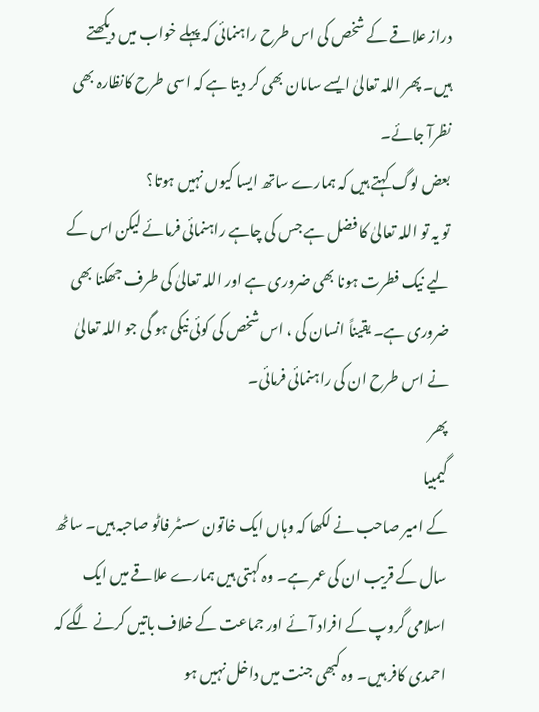دراز علاقے کے شخص کی اس طرح راہنمائی کہ پہلے خواب میں دیکھتے ہیں۔ پھر اللہ تعالیٰ ایسے سامان بھی کر دیتا ہے کہ اسی طرح کانظارہ بھی نظرآ جائے۔
بعض لوگ کہتے ہیں کہ ہمارے ساتھ ایسا کیوں نہیں ہوتا؟
تو یہ تو اللہ تعالیٰ کا فضل ہے جس کی چاہے راہنمائی فرمائے لیکن اس کے لیے نیک فطرت ہونا بھی ضروری ہے اور اللہ تعالیٰ کی طرف جھکنا بھی ضروری ہے۔ یقیناً انسان کی ، اس شخص کی کوئی نیکی ہو گی جو اللہ تعالیٰ نے اس طرح ان کی راہنمائی فرمائی۔
پھر
گیمبیا
کے امیر صاحب نے لکھا کہ وہاں ایک خاتون سسٹر فاٹو صاحبہ ہیں۔ ساٹھ سال کے قریب ان کی عمر ہے۔ وہ کہتی ہیں ہمارے علاقے میں ایک اسلامی گروپ کے افراد آئے اور جماعت کے خلاف باتیں کرنے لگے کہ احمدی کافر ہیں۔ وہ کبھی جنت میں داخل نہیں ہو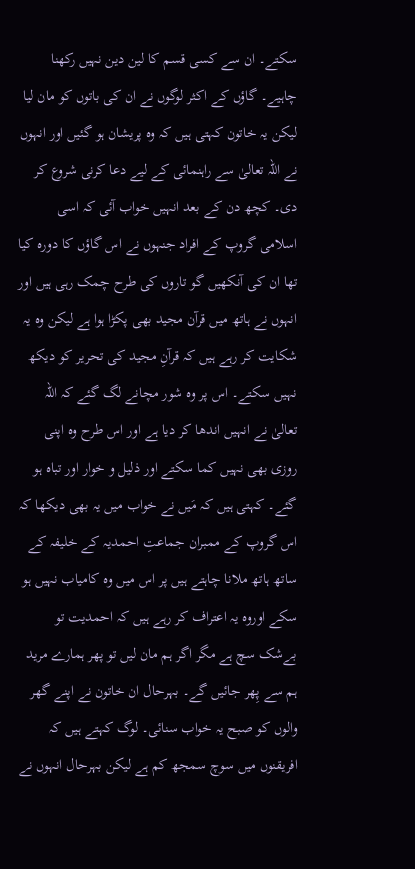سکتے۔ ان سے کسی قسم کا لین دین نہیں رکھنا چاہیے۔ گاؤں کے اکثر لوگوں نے ان کی باتوں کو مان لیا لیکن یہ خاتون کہتی ہیں کہ وہ پریشان ہو گئیں اور انہوں نے اللہ تعالیٰ سے راہنمائی کے لیے دعا کرنی شروع کر دی۔ کچھ دن کے بعد انہیں خواب آئی کہ اسی اسلامی گروپ کے افراد جنہوں نے اس گاؤں کا دورہ کیا تھا ان کی آنکھیں گو تاروں کی طرح چمک رہی ہیں اور انہوں نے ہاتھ میں قرآن مجید بھی پکڑا ہوا ہے لیکن وہ یہ شکایت کر رہے ہیں کہ قرآنِ مجید کی تحریر کو دیکھ نہیں سکتے۔ اس پر وہ شور مچانے لگ گئے کہ اللہ تعالیٰ نے انہیں اندھا کر دیا ہے اور اس طرح وہ اپنی روزی بھی نہیں کما سکتے اور ذلیل و خوار اور تباہ ہو گئے۔ کہتی ہیں کہ مَیں نے خواب میں یہ بھی دیکھا کہ اس گروپ کے ممبران جماعتِ احمدیہ کے خلیفہ کے ساتھ ہاتھ ملانا چاہتے ہیں پر اس میں وہ کامیاب نہیں ہو سکے اوروہ یہ اعتراف کر رہے ہیں کہ احمدیت تو بےشک سچ ہے مگر اگر ہم مان لیں تو پھر ہمارے مرید ہم سے پِھر جائیں گے۔ بہرحال ان خاتون نے اپنے گھر والوں کو صبح یہ خواب سنائی۔ لوگ کہتے ہیں کہ افریقنوں میں سوچ سمجھ کم ہے لیکن بہرحال انہوں نے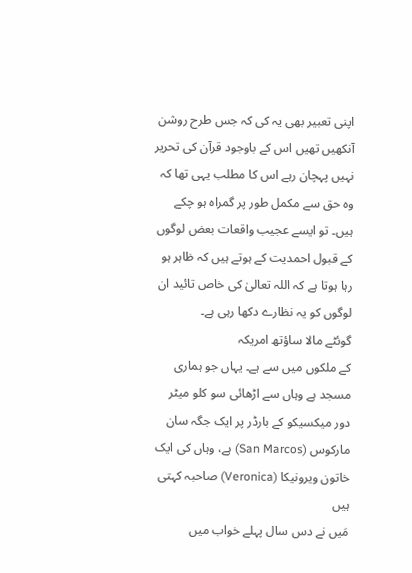اپنی تعبیر بھی یہ کی کہ جس طرح روشن آنکھیں تھیں اس کے باوجود قرآن کی تحریر نہیں پہچان رہے اس کا مطلب یہی تھا کہ وہ حق سے مکمل طور پر گمراہ ہو چکے ہیں۔ تو ایسے عجیب واقعات بعض لوگوں کے قبول احمدیت کے ہوتے ہیں کہ ظاہر ہو رہا ہوتا ہے کہ اللہ تعالیٰ کی خاص تائید ان لوگوں کو یہ نظارے دکھا رہی ہے۔
گوئٹے مالا ساؤتھ امریکہ
کے ملکوں میں سے ہے۔ یہاں جو ہماری مسجد ہے وہاں سے اڑھائی سو کلو میٹر دور میکسیکو کے بارڈر پر ایک جگہ سان مارکوس (San Marcos) ہے، وہاں کی ایک خاتون ویرونیکا (Veronica) صاحبہ کہتی ہیں
مَیں نے دس سال پہلے خواب میں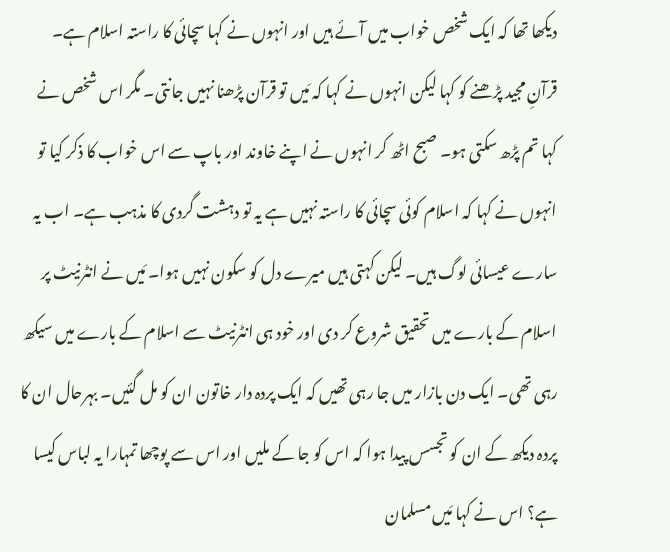دیکھا تھا کہ ایک شخص خواب میں آئے ہیں اور انہوں نے کہا سچائی کا راستہ اسلام ہے۔
قرآنِ مجید پڑھنے کو کہا لیکن انہوں نے کہا کہ مَیں تو قرآن پڑھنا نہیں جانتی۔ مگر اس شخص نے کہا تم پڑھ سکتی ہو۔ صبح اٹھ کر انہوں نے اپنے خاوند اور باپ سے اس خواب کا ذکر کیا تو انہوں نے کہا کہ اسلام کوئی سچائی کا راستہ نہیں ہے یہ تو دہشت گردی کا مذہب ہے۔ اب یہ سارے عیسائی لوگ ہیں۔ لیکن کہتی ہیں میرے دل کو سکون نہیں ہوا۔ مَیں نے انٹرنیٹ پر اسلام کے بارے میں تحقیق شروع کر دی اور خود ہی انٹرنیٹ سے اسلام کے بارے میں سیکھ رہی تھی۔ ایک دن بازار میں جا رہی تھیں کہ ایک پردہ دار خاتون ان کو مل گئیں۔ بہرحال ان کا پردہ دیکھ کے ان کو تجسس پیدا ہوا کہ اس کو جا کے ملیں اور اس سے پوچھا تمہارا یہ لباس کیسا ہے؟ اس نے کہا مَیں مسلمان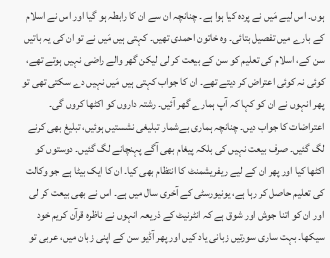ہوں۔ اس لیے مَیں نے پردہ کیا ہوا ہے۔ چنانچہ ان سے ان کا رابطہ ہو گیا اور اس نے اسلام کے بارے میں تفصیل بتائی۔ وہ خاتون احمدی تھیں۔ کہتی ہیں مَیں نے تو ان کی یہ باتیں سن کے، اسلام کی تعلیم کو سن کے بیعت کر لی لیکن گھر والے راضی نہیں ہوتے تھے، کوئی نہ کوئی اعتراض کر دیتے تھے۔ ان کا جواب کہتی ہیں مَیں نہیں دے سکتی تھی تو پھر انہوں نے ان کو کہا کہ آپ ہمارے گھر آئیں۔ رشتہ داروں کو اکٹھا کروں گی۔ اعتراضات کا جواب دیں۔ چنانچہ ہماری بےشمار تبلیغی نشستیں ہوئیں، تبلیغ بھی کرنے لگ گئیں۔ صرف بیعت نہیں کی بلکہ پیغام بھی آگے پہنچانے لگ گئیں۔ دوستوں کو اکٹھا کیا اور پھر ان کے لیے ریفریشمنٹ کا انتظام بھی کیا۔ ان کا ایک بیٹا ہے جو وکالت کی تعلیم حاصل کر رہا ہے، یونیورسٹی کے آخری سال میں ہے۔ اس نے بھی بیعت کر لی اور ان کو اتنا جوش اور شوق ہے کہ انٹرنیٹ کے ذریعہ انہوں نے ناظرہ قرآن کریم خود سیکھا۔ بہت ساری سورتیں زبانی یاد کیں اور پھر آڈیو سن کے اپنی زبان میں، عربی تو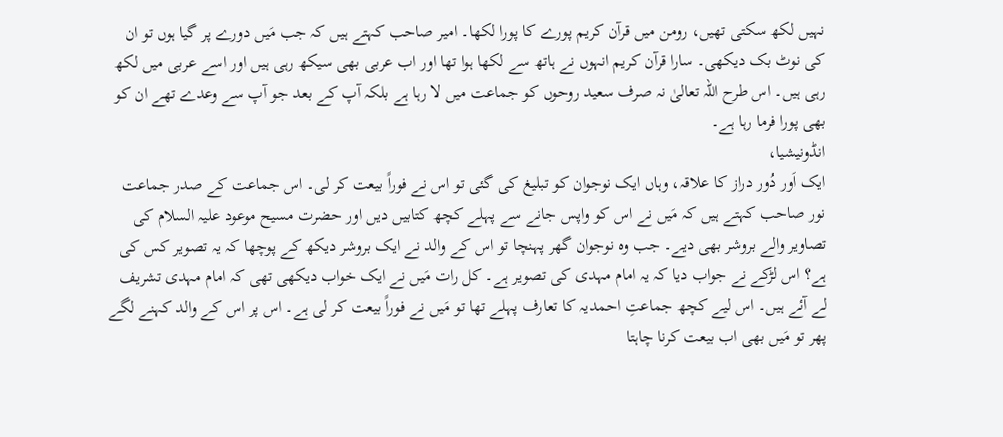نہیں لکھ سکتی تھیں، رومن میں قرآن کریم پورے کا پورا لکھا۔ امیر صاحب کہتے ہیں کہ جب مَیں دورے پر گیا ہوں تو ان کی نوٹ بک دیکھی۔ سارا قرآن کریم انہوں نے ہاتھ سے لکھا ہوا تھا اور اب عربی بھی سیکھ رہی ہیں اور اسے عربی میں لکھ رہی ہیں۔ اس طرح اللہ تعالیٰ نہ صرف سعید روحوں کو جماعت میں لا رہا ہے بلکہ آپ کے بعد جو آپ سے وعدے تھے ان کو بھی پورا فرما رہا ہے۔
انڈونیشیا،
ایک اَور دُور دراز کا علاقہ، وہاں ایک نوجوان کو تبلیغ کی گئی تو اس نے فوراً بیعت کر لی۔ اس جماعت کے صدر جماعت نور صاحب کہتے ہیں کہ مَیں نے اس کو واپس جانے سے پہلے کچھ کتابیں دیں اور حضرت مسیح موعود علیہ السلام کی تصاویر والے بروشر بھی دیے۔ جب وہ نوجوان گھر پہنچا تو اس کے والد نے ایک بروشر دیکھ کے پوچھا کہ یہ تصویر کس کی ہے؟ اس لڑکے نے جواب دیا کہ یہ امام مہدی کی تصویر ہے۔ کل رات مَیں نے ایک خواب دیکھی تھی کہ امام مہدی تشریف لے آئے ہیں۔ اس لیے کچھ جماعتِ احمدیہ کا تعارف پہلے تھا تو مَیں نے فوراً بیعت کر لی ہے۔ اس پر اس کے والد کہنے لگے پھر تو مَیں بھی اب بیعت کرنا چاہتا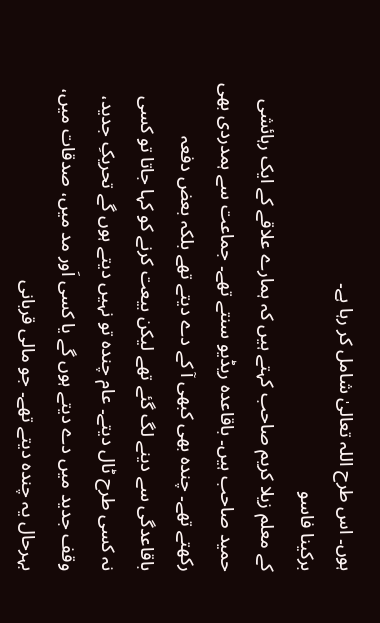ہوں۔ اس طرح اللہ تعالیٰ شامل کر رہا ہے۔
برکینا فاسو
کے معلم زیلا کریم صاحب کہتے ہیں کہ ہمارے علاقے کے ایک رہائشی حمید صاحب ہیں۔ باقاعدہ ریڈیو سنتے تھے۔ جماعت سے ہمدردی بھی رکھتے تھے۔ چندہ بھی کبھی آ کے دے دیتے تھے بلکہ بعض دفعہ باقاعدگی سے دینے لگ گئے تھے لیکن بیعت کرنے کو کہا جاتا تو کسی نہ کسی طرح ٹال دیتے۔ عام چندہ تو نہیں دیتے ہوں گے تحریکِ جدید، وقف جدید میں دے دیتے ہوں گے یا کسی اَور مد میں، صدقات میں، بہرحال یہ چندہ دیتے تھے۔ جو مالی قربانی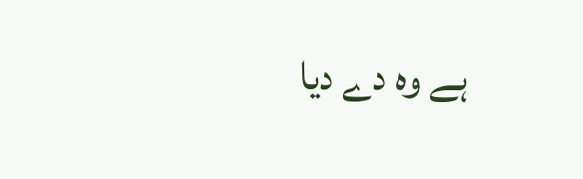ہے وہ دے دیا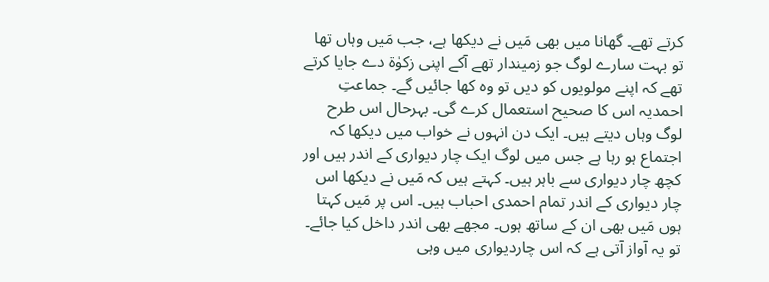کرتے تھے۔ گھانا میں بھی مَیں نے دیکھا ہے، جب مَیں وہاں تھا تو بہت سارے لوگ جو زمیندار تھے آکے اپنی زکوٰة دے جایا کرتے تھے کہ اپنے مولویوں کو دیں تو وہ کھا جائیں گے۔ جماعتِ احمدیہ اس کا صحیح استعمال کرے گی۔ بہرحال اس طرح لوگ وہاں دیتے ہیں۔ ایک دن انہوں نے خواب میں دیکھا کہ اجتماع ہو رہا ہے جس میں لوگ ایک چار دیواری کے اندر ہیں اور کچھ چار دیواری سے باہر ہیں۔ کہتے ہیں کہ مَیں نے دیکھا اس چار دیواری کے اندر تمام احمدی احباب ہیں۔ اس پر مَیں کہتا ہوں مَیں بھی ان کے ساتھ ہوں۔ مجھے بھی اندر داخل کیا جائے۔ تو یہ آواز آتی ہے کہ اس چاردیواری میں وہی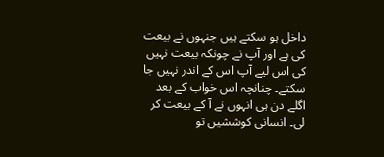داخل ہو سکتے ہیں جنہوں نے بیعت کی ہے اور آپ نے چونکہ بیعت نہیں کی اس لیے آپ اس کے اندر نہیں جا سکتے۔ چنانچہ اس خواب کے بعد اگلے دن ہی انہوں نے آ کے بیعت کر لی۔ انسانی کوششیں تو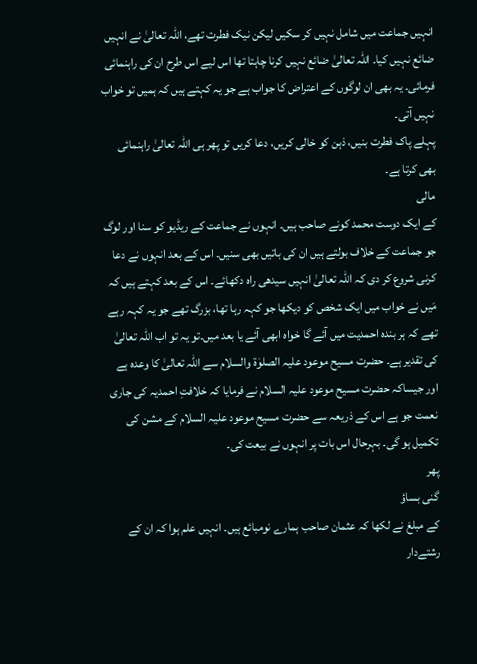انہیں جماعت میں شامل نہیں کر سکیں لیکن نیک فطرت تھے، اللہ تعالیٰ نے انہیں ضائع نہیں کیا۔ اللہ تعالیٰ ضائع نہیں کرنا چاہتا تھا اس لیے اس طرح ان کی راہنمائی فرمائی۔ یہ بھی ان لوگوں کے اعتراض کا جواب ہے جو یہ کہتے ہیں کہ ہمیں تو خواب نہیں آتی۔
پہلے پاک فطرت بنیں، ذہن کو خالی کریں، دعا کریں تو پھر ہی اللہ تعالیٰ راہنمائی بھی کرتا ہے۔
مالی
کے ایک دوست محمد کونے صاحب ہیں۔ انہوں نے جماعت کے ریڈیو کو سنا اور لوگ جو جماعت کے خلاف بولتے ہیں ان کی باتیں بھی سنیں۔ اس کے بعد انہوں نے دعا کرنی شروع کر دی کہ اللہ تعالیٰ انہیں سیدھی راہ دکھائے۔ اس کے بعد کہتے ہیں کہ مَیں نے خواب میں ایک شخص کو دیکھا جو کہہ رہا تھا، بزرگ تھے جو یہ کہہ رہے تھے کہ ہر بندہ احمدیت میں آئے گا خواہ ابھی آئے یا بعد میں۔تو یہ تو اب اللہ تعالیٰ کی تقدیر ہے۔ حضرت مسیح موعود علیہ الصلوٰة والسلام سے اللہ تعالیٰ کا وعدہ ہے اور جیساکہ حضرت مسیح موعود علیہ السلام نے فرمایا کہ خلافتِ احمدیہ کی جاری نعمت جو ہے اس کے ذریعہ سے حضرت مسیح موعود علیہ السلام کے مشن کی تکمیل ہو گی۔ بہرحال اس بات پر انہوں نے بیعت کی۔
پھر
گنی بساؤ
کے مبلغ نے لکھا کہ عثمان صاحب ہمارے نومبائع ہیں۔ انہیں علم ہوا کہ ان کے رشتےدار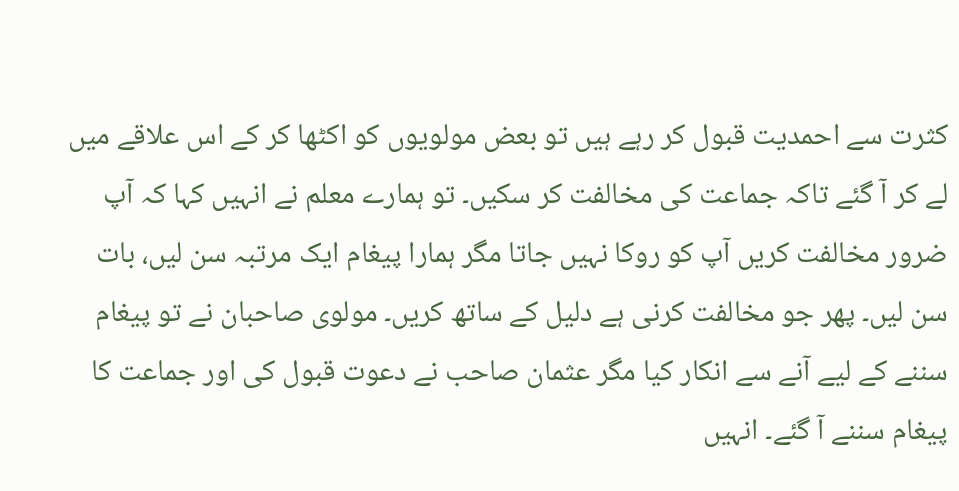کثرت سے احمدیت قبول کر رہے ہیں تو بعض مولویوں کو اکٹھا کر کے اس علاقے میں لے کر آ گئے تاکہ جماعت کی مخالفت کر سکیں۔ تو ہمارے معلم نے انہیں کہا کہ آپ ضرور مخالفت کریں آپ کو روکا نہیں جاتا مگر ہمارا پیغام ایک مرتبہ سن لیں، بات سن لیں۔ پھر جو مخالفت کرنی ہے دلیل کے ساتھ کریں۔ مولوی صاحبان نے تو پیغام سننے کے لیے آنے سے انکار کیا مگر عثمان صاحب نے دعوت قبول کی اور جماعت کا پیغام سننے آ گئے۔ انہیں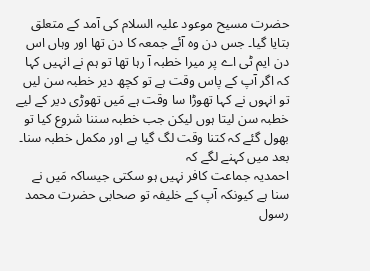حضرت مسیح موعود علیہ السلام کی آمد کے متعلق بتایا گیا۔ جس دن وہ آئے جمعہ کا دن تھا اور وہاں اس دن ایم ٹی اے پر میرا خطبہ آ رہا تھا تو ہم نے انہیں کہا کہ اگر آپ کے پاس وقت ہے تو کچھ دیر خطبہ سن لیں تو انہوں نے کہا تھوڑا سا وقت ہے مَیں تھوڑی دیر کے لیے خطبہ سن لیتا ہوں لیکن جب خطبہ سننا شروع کیا تو بھول گئے کہ کتنا وقت لگ گیا ہے اور مکمل خطبہ سنا۔ بعد میں کہنے لگے کہ
احمدیہ جماعت کافر نہیں ہو سکتی جیساکہ مَیں نے سنا ہے کیونکہ آپ کے خلیفہ تو صحابی حضرت محمد رسول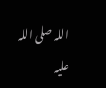اللہ صلی اللہ علیہ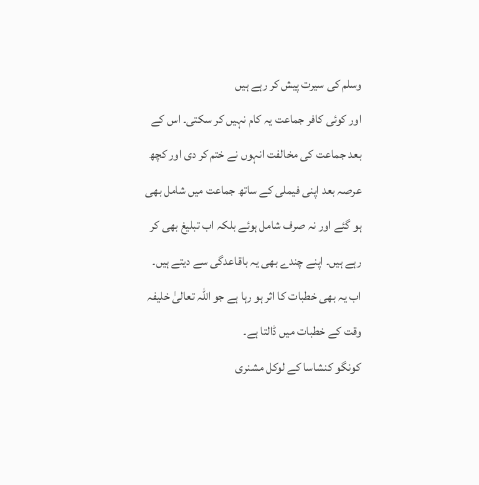وسلم کی سیرت پیش کر رہے ہیں
اور کوئی کافر جماعت یہ کام نہیں کر سکتی۔ اس کے بعد جماعت کی مخالفت انہوں نے ختم کر دی اور کچھ عرصہ بعد اپنی فیملی کے ساتھ جماعت میں شامل بھی ہو گئے اور نہ صرف شامل ہوئے بلکہ اب تبلیغ بھی کر رہے ہیں۔ اپنے چندے بھی یہ باقاعدگی سے دیتے ہیں۔ اب یہ بھی خطبات کا اثر ہو رہا ہے جو اللہ تعالیٰ خلیفہ وقت کے خطبات میں ڈالتا ہے۔
کونگو کنشاسا کے لوکل مشنری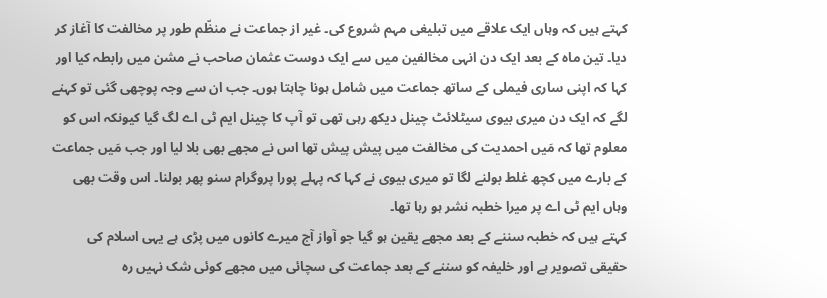کہتے ہیں کہ وہاں ایک علاقے میں تبلیغی مہم شروع کی۔ غیر از جماعت نے منظّم طور پر مخالفت کا آغاز کر دیا۔ تین ماہ کے بعد ایک دن انہی مخالفین میں سے ایک دوست عثمان صاحب نے مشن میں رابطہ کیا اور کہا کہ اپنی ساری فیملی کے ساتھ جماعت میں شامل ہونا چاہتا ہوں۔ جب ان سے وجہ پوچھی گئی تو کہنے لگے کہ ایک دن میری بیوی سیٹلائٹ چینل دیکھ رہی تھی تو آپ کا چینل ایم ٹی اے لگ گیا کیونکہ اس کو معلوم تھا کہ مَیں احمدیت کی مخالفت میں پیش پیش تھا اس نے مجھے بھی بلا لیا اور جب مَیں جماعت کے بارے میں کچھ غلط بولنے لگا تو میری بیوی نے کہا کہ پہلے پورا پروگرام سنو پھر بولنا۔ اس وقت بھی وہاں ایم ٹی اے پر میرا خطبہ نشر ہو رہا تھا۔
کہتے ہیں کہ خطبہ سننے کے بعد مجھے یقین ہو گیا جو آواز آج میرے کانوں میں پڑی ہے یہی اسلام کی حقیقی تصویر ہے اور خلیفہ کو سننے کے بعد جماعت کی سچائی میں مجھے کوئی شک نہیں رہ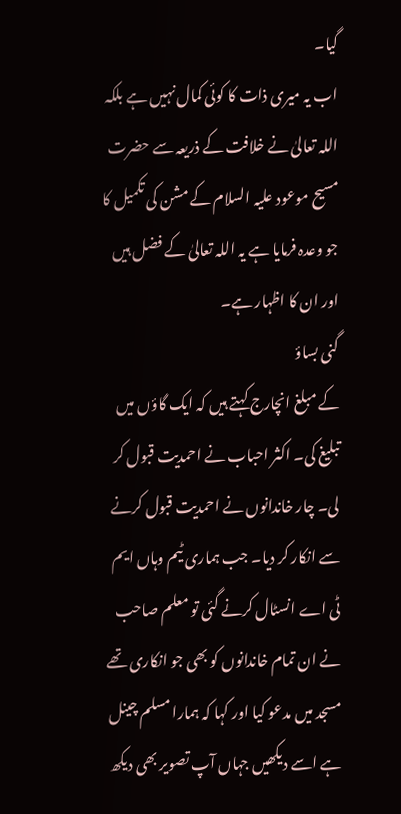گیا۔
اب یہ میری ذات کا کوئی کمال نہیں ہے بلکہ اللہ تعالیٰ نے خلافت کے ذریعہ سے حضرت مسیح موعود علیہ السلام کے مشن کی تکمیل کا جو وعدہ فرمایا ہے یہ اللہ تعالیٰ کے فضل ہیں اور ان کا اظہار ہے۔
گنی بساؤ
کے مبلغ انچارج کہتے ہیں کہ ایک گاؤں میں تبلیغ کی۔ اکثر احباب نے احمدیت قبول کر لی۔ چار خاندانوں نے احمدیت قبول کرنے سے انکار کر دیا۔ جب ہماری ٹیم وہاں ایم ٹی اے انسٹال کرنے گئی تو معلم صاحب نے ان تمام خاندانوں کو بھی جو انکاری تھے مسجد میں مدعو کیا اور کہا کہ ہمارا مسلم چینل ہے اسے دیکھیں جہاں آپ تصویر بھی دیکھ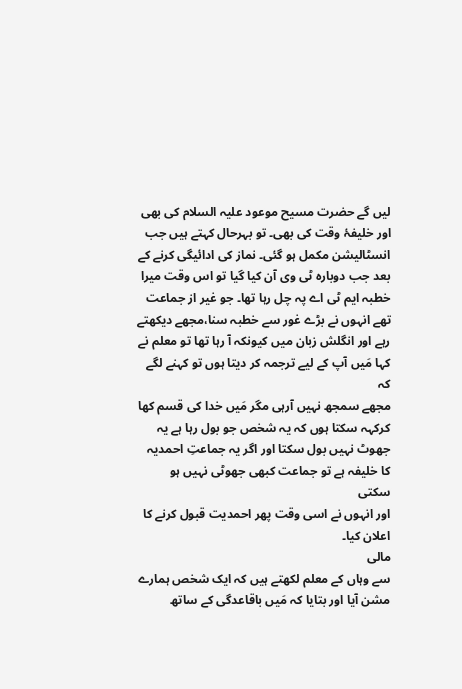لیں گے حضرت مسیح موعود علیہ السلام کی بھی اور خلیفۂ وقت کی بھی۔ تو بہرحال کہتے ہیں جب انسٹالیشن مکمل ہو گئی۔ نماز کی ادائیگی کرنے کے بعد جب دوبارہ ٹی وی آن کیا گیا تو اس وقت میرا خطبہ ایم ٹی اے پہ چل رہا تھا۔ جو غیر از جماعت تھے انہوں نے بڑے غور سے خطبہ سنا،مجھے دیکھتے رہے اور انگلش زبان میں کیونکہ آ رہا تھا تو معلم نے کہا مَیں آپ کے لیے ترجمہ کر دیتا ہوں تو کہنے لگے کہ
مجھے سمجھ نہیں آرہی مگر مَیں خدا کی قسم کھا کرکہہ سکتا ہوں کہ یہ شخص جو بول رہا ہے یہ جھوٹ نہیں بول سکتا اور اگر یہ جماعتِ احمدیہ کا خلیفہ ہے تو جماعت کبھی جھوٹی نہیں ہو سکتی
اور انہوں نے اسی وقت پھر احمدیت قبول کرنے کا اعلان کیا۔
مالی
سے وہاں کے معلم لکھتے ہیں کہ ایک شخص ہمارے مشن آیا اور بتایا کہ مَیں باقاعدگی کے ساتھ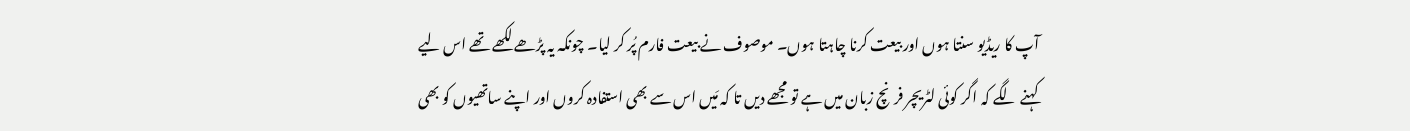آپ کا ریڈیو سنتا ہوں اور بیعت کرنا چاہتا ہوں۔ موصوف نے بیعت فارم پُر کر لیا۔ چونکہ یہ پڑھے لکھے تھے اس لیے کہنے لگے کہ اگر کوئی لٹریچر فرنچ زبان میں ہے تو مجھے دیں تا کہ مَیں اس سے بھی استفادہ کروں اور اپنے ساتھیوں کو بھی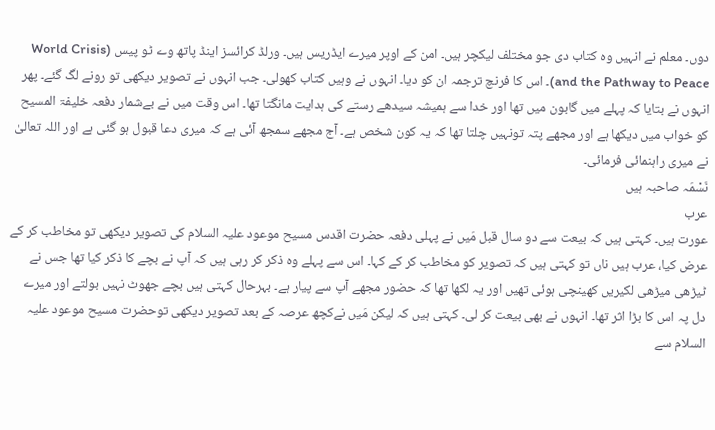دوں۔ معلم نے انہیں وہ کتاب دی جو مختلف لیکچر ہیں۔ امن کے اوپر میرے ایڈریس ہیں۔ ورلڈ کرائسز اینڈ پاتھ وے ٹو پیس (World Crisis and the Pathway to Peace)۔ اس کا فرنچ ترجمہ ان کو دیا۔ انہوں نے وہیں کتاب کھولی۔ جب انہوں نے تصویر دیکھی تو رونے لگ گئے۔ پھر انہوں نے بتایا کہ پہلے میں گابون میں تھا اور خدا سے ہمیشہ سیدھے رستے کی ہدایت مانگتا تھا۔ اس وقت میں نے بےشمار دفعہ خلیفۃ المسیح کو خواب میں دیکھا ہے اور مجھے پتہ تونہیں چلتا تھا کہ یہ کون شخص ہے۔ آج مجھے سمجھ آئی ہے کہ میری دعا قبول ہو گئی ہے اور اللہ تعالیٰ نے میری راہنمائی فرمائی۔
نَسْمَہ صاحبہ ہیں
عرب
عورت ہیں۔ کہتی ہیں کہ بیعت سے دو سال قبل مَیں نے پہلی دفعہ حضرت اقدس مسیح موعود علیہ السلام کی تصویر دیکھی تو مخاطب کر کے عرض کیا، عرب ہیں ناں تو کہتی ہیں کہ تصویر کو مخاطب کر کے کہا۔ اس سے پہلے وہ ذکر کر رہی ہیں کہ آپ نے بچے کا ذکر کیا تھا جس نے ٹیڑھی میڑھی لکیریں کھینچی ہوئی تھیں اور یہ لکھا تھا کہ حضور مجھے آپ سے پیار ہے۔ بہرحال کہتی ہیں بچے جھوٹ نہیں بولتے اور میرے دل پہ اس کا بڑا اثر تھا۔ انہوں نے بھی بیعت کر لی۔ کہتی ہیں کہ لیکن مَیں نےکچھ عرصہ کے بعد تصویر دیکھی توحضرت مسیح موعود علیہ السلام سے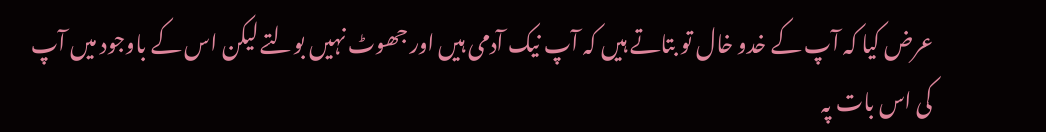عرض کیا کہ آپ کے خدو خال تو بتاتے ہیں کہ آپ نیک آدمی ہیں اور جھوٹ نہیں بولتے لیکن اس کے باوجود میں آپ کی اس بات پہ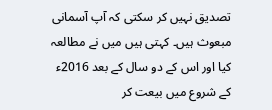تصدیق نہیں کر سکتی کہ آپ آسمانی مبعوث ہیں۔ کہتی ہیں میں نے مطالعہ کیا اور اس کے دو سال کے بعد 2016ء کے شروع میں بیعت کر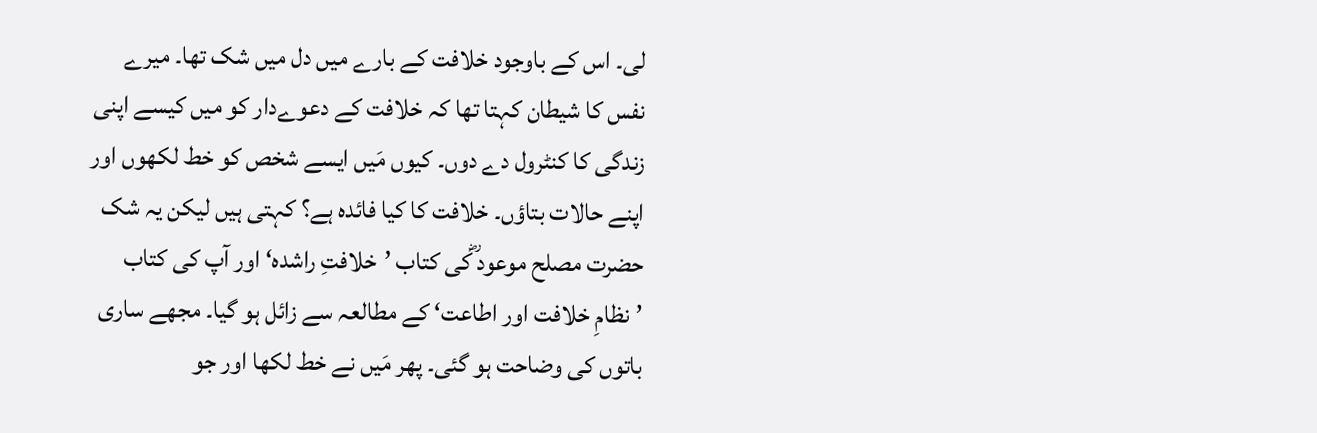لی۔ اس کے باوجود خلافت کے بارے میں دل میں شک تھا۔ میرے نفس کا شیطان کہتا تھا کہ خلافت کے دعوےدار کو میں کیسے اپنی زندگی کا کنٹرول دے دوں۔ کیوں مَیں ایسے شخص کو خط لکھوں اور اپنے حالات بتاؤں۔ خلافت کا کیا فائدہ ہے؟ کہتی ہیں لیکن یہ شک حضرت مصلح موعود ؓکی کتاب ’خلافتِ راشدہ‘ اور آپ کی کتاب
’نظامِ خلافت اور اطاعت‘ کے مطالعہ سے زائل ہو گیا۔ مجھے ساری باتوں کی وضاحت ہو گئی۔ پھر مَیں نے خط لکھا اور جو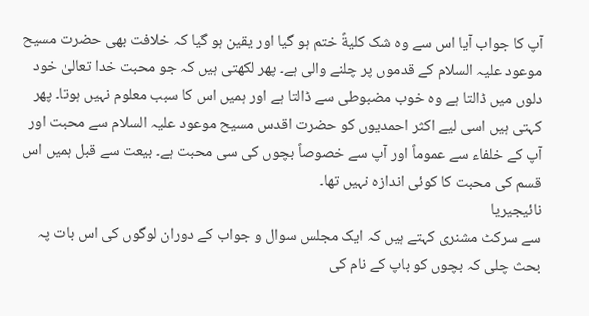آپ کا جواب آیا اس سے وہ شک کلیةً ختم ہو گیا اور یقین ہو گیا کہ خلافت بھی حضرت مسیح موعود علیہ السلام کے قدموں پر چلنے والی ہے۔ پھر لکھتی ہیں کہ جو محبت خدا تعالیٰ خود دلوں میں ڈالتا ہے وہ خوب مضبوطی سے ڈالتا ہے اور ہمیں اس کا سبب معلوم نہیں ہوتا۔ پھر کہتی ہیں اسی لیے اکثر احمدیوں کو حضرت اقدس مسیح موعود علیہ السلام سے محبت اور آپ کے خلفاء سے عموماً اور آپ سے خصوصاً بچوں کی سی محبت ہے۔ بیعت سے قبل ہمیں اس قسم کی محبت کا کوئی اندازہ نہیں تھا۔
نائیجیریا
سے سرکٹ مشنری کہتے ہیں کہ ایک مجلس سوال و جواب کے دوران لوگوں کی اس بات پہ بحث چلی کہ بچوں کو باپ کے نام کی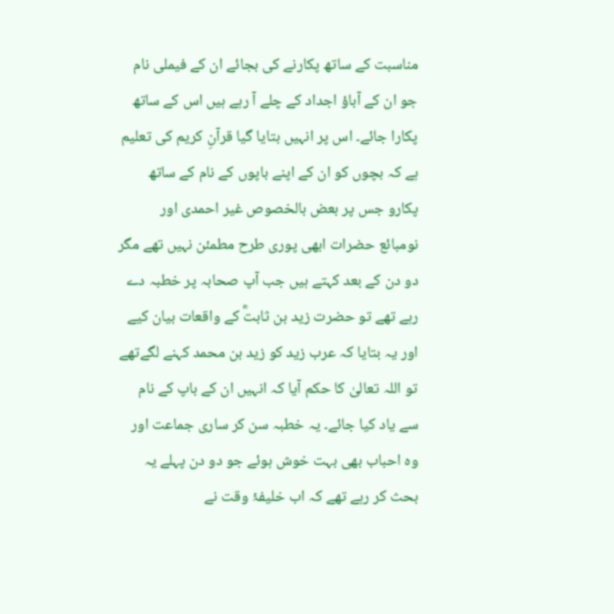مناسبت کے ساتھ پکارنے کی بجائے ان کے فیملی نام جو ان کے آباؤ اجداد کے چلے آ رہے ہیں اس کے ساتھ پکارا جائے۔ اس پر انہیں بتایا گیا قرآنِ کریم کی تعلیم ہے کہ بچوں کو ان کے اپنے باپوں کے نام کے ساتھ پکارو جس پر بعض بالخصوص غیر احمدی اور نومبائع حضرات ابھی پوری طرح مطمئن نہیں تھے مگر دو دن کے بعد کہتے ہیں جب آپ صحابہ پر خطبہ دے رہے تھے تو حضرت زید بن ثابتؓ کے واقعات بیان کیے اور یہ بتایا کہ عرب زید کو زید بن محمد کہنے لگےتھے تو اللہ تعالیٰ کا حکم آیا کہ انہیں ان کے باپ کے نام سے یاد کیا جائے۔ یہ خطبہ سن کر ساری جماعت اور وہ احباب بھی بہت خوش ہوئے جو دو دن پہلے یہ بحث کر رہے تھے کہ اب خلیفۂ وقت نے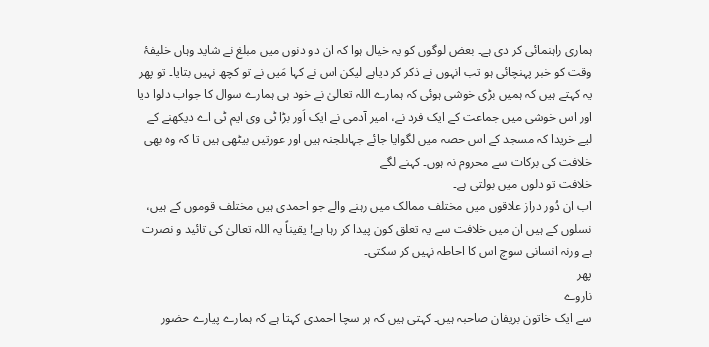ہماری راہنمائی کر دی ہے۔ بعض لوگوں کو یہ خیال ہوا کہ ان دو دنوں میں مبلغ نے شاید وہاں خلیفۂ وقت کو خبر پہنچائی ہو تب انہوں نے ذکر کر دیاہے لیکن اس نے کہا مَیں نے تو کچھ نہیں بتایا۔ تو پھر یہ کہتے ہیں کہ ہمیں بڑی خوشی ہوئی کہ ہمارے اللہ تعالیٰ نے خود ہی ہمارے سوال کا جواب دلوا دیا اور اس خوشی میں جماعت کے ایک فرد نے، امیر آدمی نے ایک اَور بڑا ٹی وی ایم ٹی اے دیکھنے کے لیے خریدا کہ مسجد کے اس حصہ میں لگوایا جائے جہاںلجنہ ہیں اور عورتیں بیٹھی ہیں تا کہ وہ بھی خلافت کی برکات سے محروم نہ ہوں۔ کہنے لگے
خلافت تو دلوں میں بولتی ہے۔
اب ان دُور دراز علاقوں میں مختلف ممالک میں رہنے والے جو احمدی ہیں مختلف قوموں کے ہیں، نسلوں کے ہیں ان میں خلافت سے یہ تعلق کون پیدا کر رہا ہے! یقیناً یہ اللہ تعالیٰ کی تائید و نصرت ہے ورنہ انسانی سوچ اس کا احاطہ نہیں کر سکتی۔
پھر
ناروے
سے ایک خاتون بریفان صاحبہ ہیں۔ کہتی ہیں کہ ہر سچا احمدی کہتا ہے کہ ہمارے پیارے حضور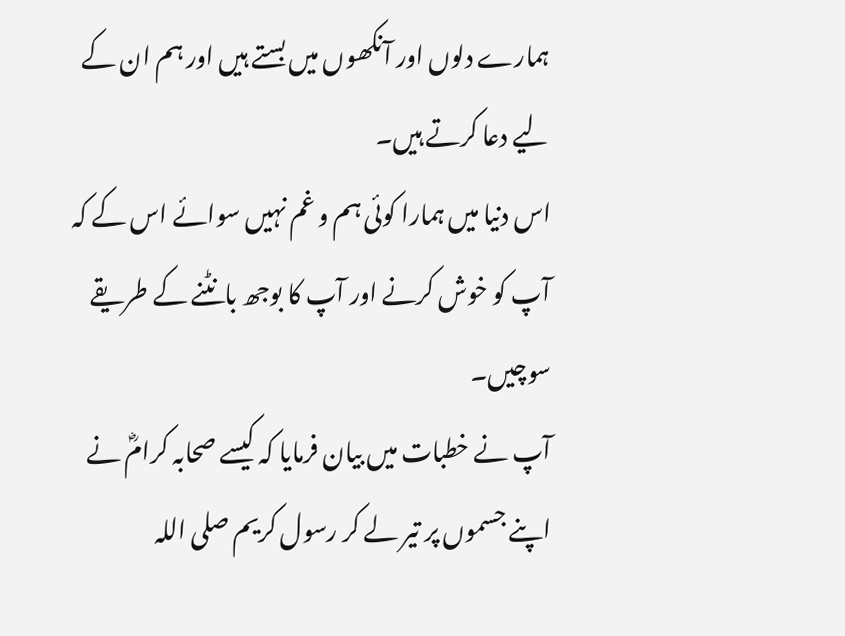ہمارے دلوں اور آنکھوں میں بستے ہیں اور ہم ان کے لیے دعا کرتے ہیں۔
اس دنیا میں ہمارا کوئی ہم و غم نہیں سوائے اس کے کہ آپ کو خوش کرنے اور آپ کا بوجھ بانٹنے کے طریقے سوچیں۔
آپ نے خطبات میں بیان فرمایا کہ کیسے صحابہ کرامؓ نے اپنے جسموں پر تیر لے کر رسول کریم صلی اللہ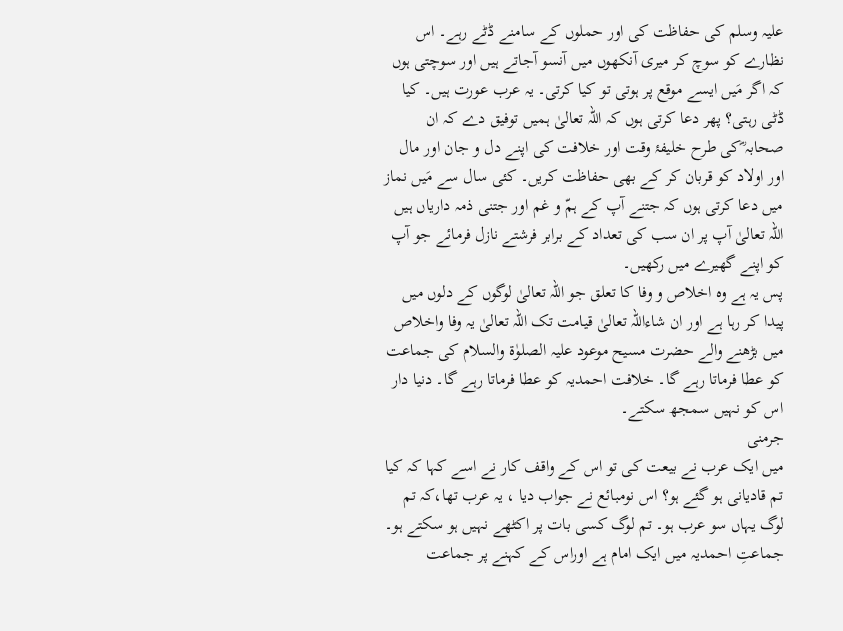علیہ وسلم کی حفاظت کی اور حملوں کے سامنے ڈٹے رہے۔ اس نظارے کو سوچ کر میری آنکھوں میں آنسو آجاتے ہیں اور سوچتی ہوں کہ اگر مَیں ایسے موقع پر ہوتی تو کیا کرتی۔ یہ عرب عورت ہیں۔ کیا ڈٹی رہتی؟ پھر دعا کرتی ہوں کہ اللہ تعالیٰ ہمیں توفیق دے کہ ان صحابہ ؓکی طرح خلیفۂ وقت اور خلافت کی اپنے دل و جان اور مال اور اولاد کو قربان کر کے بھی حفاظت کریں۔ کئی سال سے مَیں نماز میں دعا کرتی ہوں کہ جتنے آپ کے ہمّ و غم اور جتنی ذمہ داریاں ہیں اللہ تعالیٰ آپ پر ان سب کی تعداد کے برابر فرشتے نازل فرمائے جو آپ کو اپنے گھیرے میں رکھیں۔
پس یہ ہے وہ اخلاص و وفا کا تعلق جو اللہ تعالیٰ لوگوں کے دلوں میں پیدا کر رہا ہے اور ان شاءاللہ تعالیٰ قیامت تک اللہ تعالیٰ یہ وفا واخلاص میں بڑھنے والے حضرت مسیح موعود علیہ الصلوٰة والسلام کی جماعت کو عطا فرماتا رہے گا۔ خلافت احمدیہ کو عطا فرماتا رہے گا۔ دنیا دار اس کو نہیں سمجھ سکتے۔
جرمنی
میں ایک عرب نے بیعت کی تو اس کے واقف کار نے اسے کہا کہ کیا تم قادیانی ہو گئے ہو؟ اس نومبائع نے جواب دیا ، یہ عرب تھا،کہ تم لوگ یہاں سو عرب ہو۔ تم لوگ کسی بات پر اکٹھے نہیں ہو سکتے ہو۔
جماعتِ احمدیہ میں ایک امام ہے اوراس کے کہنے پر جماعت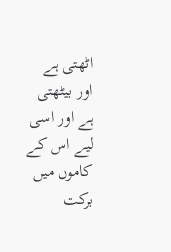اٹھتی ہے اور بیٹھتی ہے اور اسی لیے اس کے کاموں میں برکت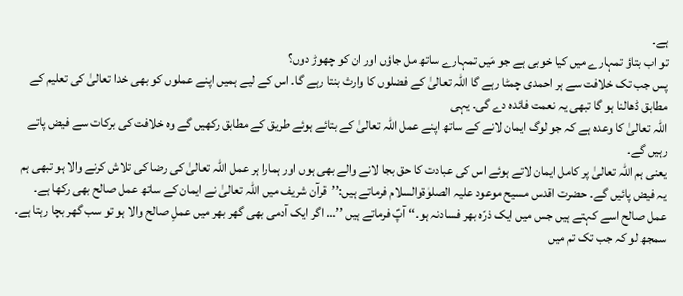ہے۔
تو اب بتاؤ تمہارے میں کیا خوبی ہے جو مَیں تمہارے ساتھ مل جاؤں اور ان کو چھوڑ دوں؟
پس جب تک خلافت سے ہر احمدی چمٹا رہے گا اللہ تعالیٰ کے فضلوں کا وارث بنتا رہے گا۔ اس کے لیے ہمیں اپنے عملوں کو بھی خدا تعالیٰ کی تعلیم کے مطابق ڈھالنا ہو گا تبھی یہ نعمت فائدہ دے گی۔ یہی
اللہ تعالیٰ کا وعدہ ہے کہ جو لوگ ایمان لانے کے ساتھ اپنے عمل اللہ تعالیٰ کے بتائے ہوئے طریق کے مطابق رکھیں گے وہ خلافت کی برکات سے فیض پاتے رہیں گے۔
یعنی ہم اللہ تعالیٰ پر کامل ایمان لاتے ہوئے اس کی عبادت کا حق بجا لانے والے بھی ہوں اور ہمارا ہر عمل اللہ تعالیٰ کی رضا کی تلاش کرنے والا ہو تبھی ہم یہ فیض پائیں گے۔ حضرت اقدس مسیح موعود علیہ الصلوٰةوالسلام فرماتے ہیں:’’قرآن شریف میں اللہ تعالیٰ نے ایمان کے ساتھ عمل صالح بھی رکھا ہے۔ عمل صالح اسے کہتے ہیں جس میں ایک ذرّہ بھر فسادنہ ہو۔‘‘ آپؑ فرماتے ہیں ’’… اگر ایک آدمی بھی گھر بھر میں عملِ صالح والا ہو تو سب گھر بچا رہتا ہے۔ سمجھ لو کہ جب تک تم میں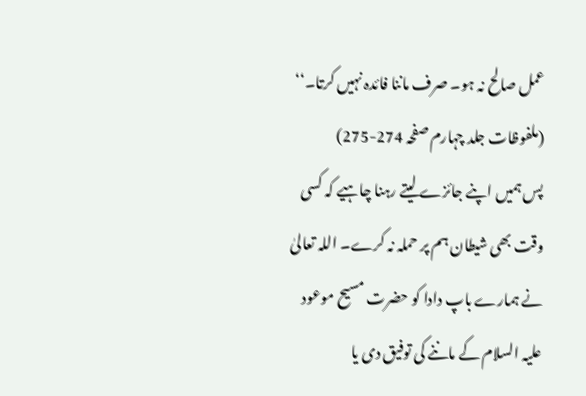عمل صالح نہ ہو۔ صرف ماننا فائدہ نہیں کرتا۔‘‘
(ملفوظات جلد چہارم صفحہ 274-275)
پس ہمیں اپنے جائزے لیتے رہنا چاہیے کہ کسی وقت بھی شیطان ہم پر حملہ نہ کرے۔ اللہ تعالیٰ نے ہمارے باپ دادا کو حضرت مسیح موعود علیہ السلام کے ماننے کی توفیق دی یا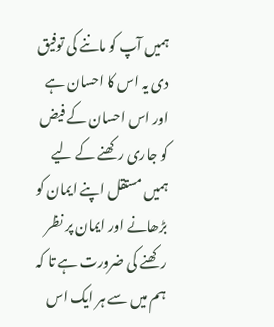ہمیں آپ کو ماننے کی توفیق دی یہ اس کا احسان ہے اور اس احسان کے فیض کو جاری رکھنے کے لیے ہمیں مستقل اپنے ایمان کو بڑھانے اور ایمان پر نظر رکھنے کی ضرورت ہے تا کہ ہم میں سے ہر ایک اس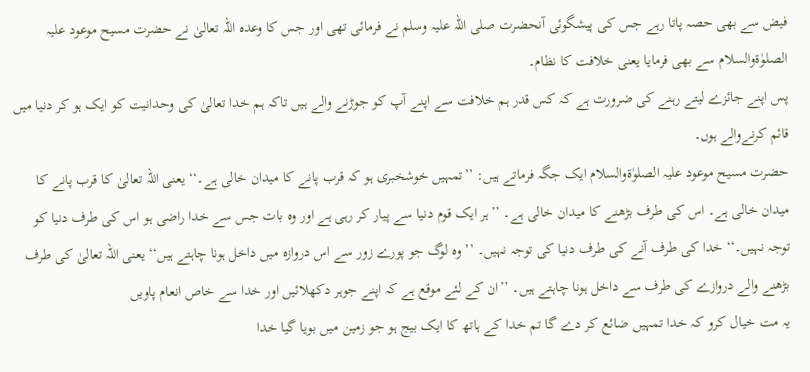فیض سے بھی حصہ پاتا رہے جس کی پیشگوئی آنحضرت صلی اللہ علیہ وسلم نے فرمائی تھی اور جس کا وعدہ اللہ تعالیٰ نے حضرت مسیح موعود علیہ الصلوٰةوالسلام سے بھی فرمایا یعنی خلافت کا نظام۔
پس اپنے جائزے لیتے رہنے کی ضرورت ہے کہ کس قدر ہم خلافت سے اپنے آپ کو جوڑنے والے ہیں تاکہ ہم خدا تعالیٰ کی وحدانیت کو ایک ہو کر دنیا میں قائم کرنےوالے ہوں۔
حضرت مسیح موعود علیہ الصلوٰةوالسلام ایک جگہ فرماتے ہیں: ’’تمہیں خوشخبری ہو کہ قرب پانے کا میدان خالی ہے۔‘‘ یعنی اللہ تعالیٰ کا قرب پانے کا میدان خالی ہے۔ اس کی طرف بڑھنے کا میدان خالی ہے۔ ’’ہر ایک قوم دنیا سے پیار کر رہی ہے اور وہ بات جس سے خدا راضی ہو اس کی طرف دنیا کو توجہ نہیں۔‘‘ خدا کی طرف آنے کی طرف دنیا کی توجہ نہیں۔ ’’وہ لوگ جو پورے زور سے اس دروازہ میں داخل ہونا چاہتے ہیں‘‘ یعنی اللہ تعالیٰ کی طرف بڑھنے والے دروازے کی طرف سے داخل ہونا چاہتے ہیں۔ ’’ان کے لئے موقع ہے کہ اپنے جوہر دکھلائیں اور خدا سے خاص انعام پاویں
یہ مت خیال کرو کہ خدا تمہیں ضائع کر دے گا تم خدا کے ہاتھ کا ایک بیج ہو جو زمین میں بویا گیا خدا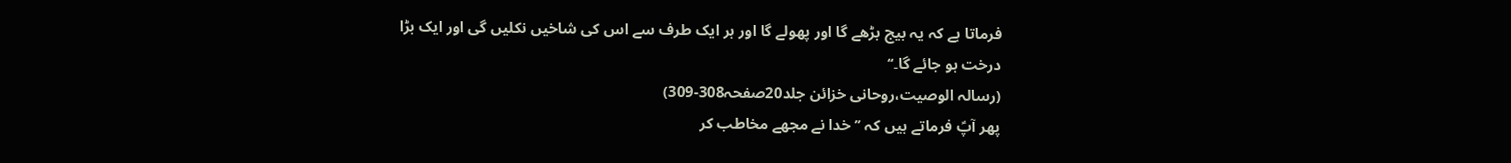فرماتا ہے کہ یہ بیج بڑھے گا اور پھولے گا اور ہر ایک طرف سے اس کی شاخیں نکلیں گی اور ایک بڑا درخت ہو جائے گا۔‘‘
(رسالہ الوصیت،روحانی خزائن جلد20صفحہ308-309)
پھر آپؑ فرماتے ہیں کہ ’’خدا نے مجھے مخاطب کر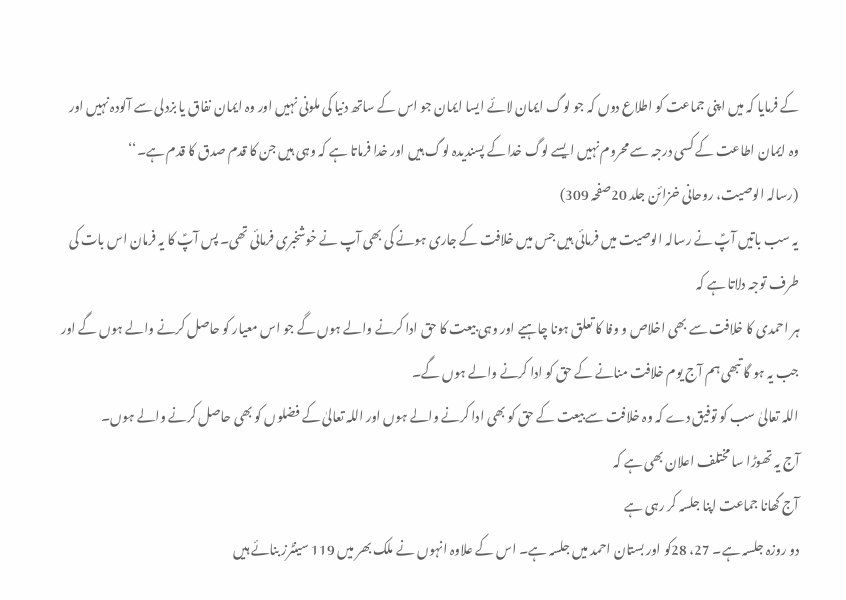کے فرمایا کہ میں اپنی جماعت کو اطلاع دوں کہ جو لوگ ایمان لائے ایسا ایمان جو اس کے ساتھ دنیا کی ملونی نہیں اور وہ ایمان نفاق یا بزدلی سے آلودہ نہیں اور وہ ایمان اطاعت کے کسی درجہ سے محروم نہیں ایسے لوگ خدا کے پسندیدہ لوگ ہیں اور خدا فرماتا ہے کہ وہی ہیں جن کا قدم صدق کا قدم ہے۔‘‘
(رسالہ الوصیت، روحانی خزائن جلد 20صفحہ 309)
یہ سب باتیں آپؑ نے رسالہ الوصیت میں فرمائی ہیں جس میں خلافت کے جاری ہونے کی بھی آپ نے خوشخبری فرمائی تھی۔ پس آپؑ کا یہ فرمان اس بات کی طرف توجہ دلاتا ہے کہ
ہر احمدی کا خلافت سے بھی اخلاص و وفا کا تعلق ہونا چاہیے اور وہی بیعت کا حق ادا کرنے والے ہوں گے جو اس معیار کو حاصل کرنے والے ہوں گے اور جب یہ ہو گا تبھی ہم آج یوم خلافت منانے کے حق کو ادا کرنے والے ہوں گے۔
اللہ تعالیٰ سب کو توفیق دے کہ وہ خلافت سے بیعت کے حق کو بھی ادا کرنے والے ہوں اور اللہ تعالیٰ کے فضلوں کو بھی حاصل کرنے والے ہوں۔
آج یہ تھوڑا سا مختلف اعلان بھی ہے کہ
آج گھانا جماعت اپنا جلسہ کر رہی ہے
دو روزہ جلسہ ہے۔ 27، 28کو اور بستان احمد میں جلسہ ہے۔ اس کے علاوہ انہوں نے ملک بھر میں 119 سینٹرز بنائے ہیں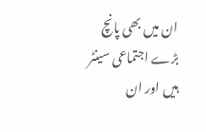ان میں بھی پانچ بڑے اجتماعی سینٹر ہیں اور ان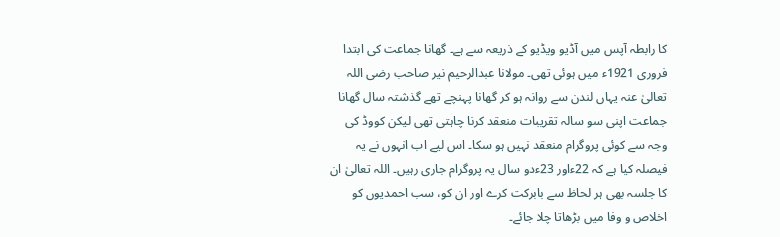کا رابطہ آپس میں آڈیو ویڈیو کے ذریعہ سے ہے۔ گھانا جماعت کی ابتدا فروری 1921ء میں ہوئی تھی۔ مولانا عبدالرحیم نیر صاحب رضی اللہ تعالیٰ عنہ یہاں لندن سے روانہ ہو کر گھانا پہنچے تھے گذشتہ سال گھانا جماعت اپنی سو سالہ تقریبات منعقد کرنا چاہتی تھی لیکن کووڈ کی وجہ سے کوئی پروگرام منعقد نہیں ہو سکا۔ اس لیے اب انہوں نے یہ فیصلہ کیا ہے کہ 22ءاور 23ءدو سال یہ پروگرام جاری رہیں۔ اللہ تعالیٰ ان کا جلسہ بھی ہر لحاظ سے بابرکت کرے اور ان کو، سب احمدیوں کو اخلاص و وفا میں بڑھاتا چلا جائے۔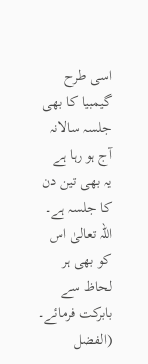اسی طرح
گیمبیا کا بھی جلسہ سالانہ آج ہو رہا ہے
یہ بھی تین دن کا جلسہ ہے۔ اللہ تعالیٰ اس کو بھی ہر لحاظ سے بابرکت فرمائے۔
(الفضل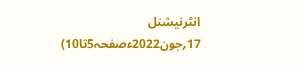انٹرنیشنل 17؍جون2022ءصفحہ5تا10)